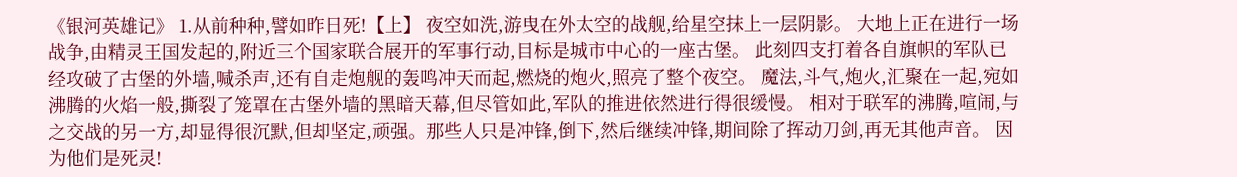《银河英雄记》 1.从前种种,譬如昨日死!【上】 夜空如洗,游曳在外太空的战舰,给星空抹上一层阴影。 大地上正在进行一场战争,由精灵王国发起的,附近三个国家联合展开的军事行动,目标是城市中心的一座古堡。 此刻四支打着各自旗帜的军队已经攻破了古堡的外墙,喊杀声,还有自走炮舰的轰鸣冲天而起,燃烧的炮火,照亮了整个夜空。 魔法,斗气,炮火,汇聚在一起,宛如沸腾的火焰一般,撕裂了笼罩在古堡外墙的黑暗天幕,但尽管如此,军队的推进依然进行得很缓慢。 相对于联军的沸腾,喧闹,与之交战的另一方,却显得很沉默,但却坚定,顽强。那些人只是冲锋,倒下,然后继续冲锋,期间除了挥动刀剑,再无其他声音。 因为他们是死灵!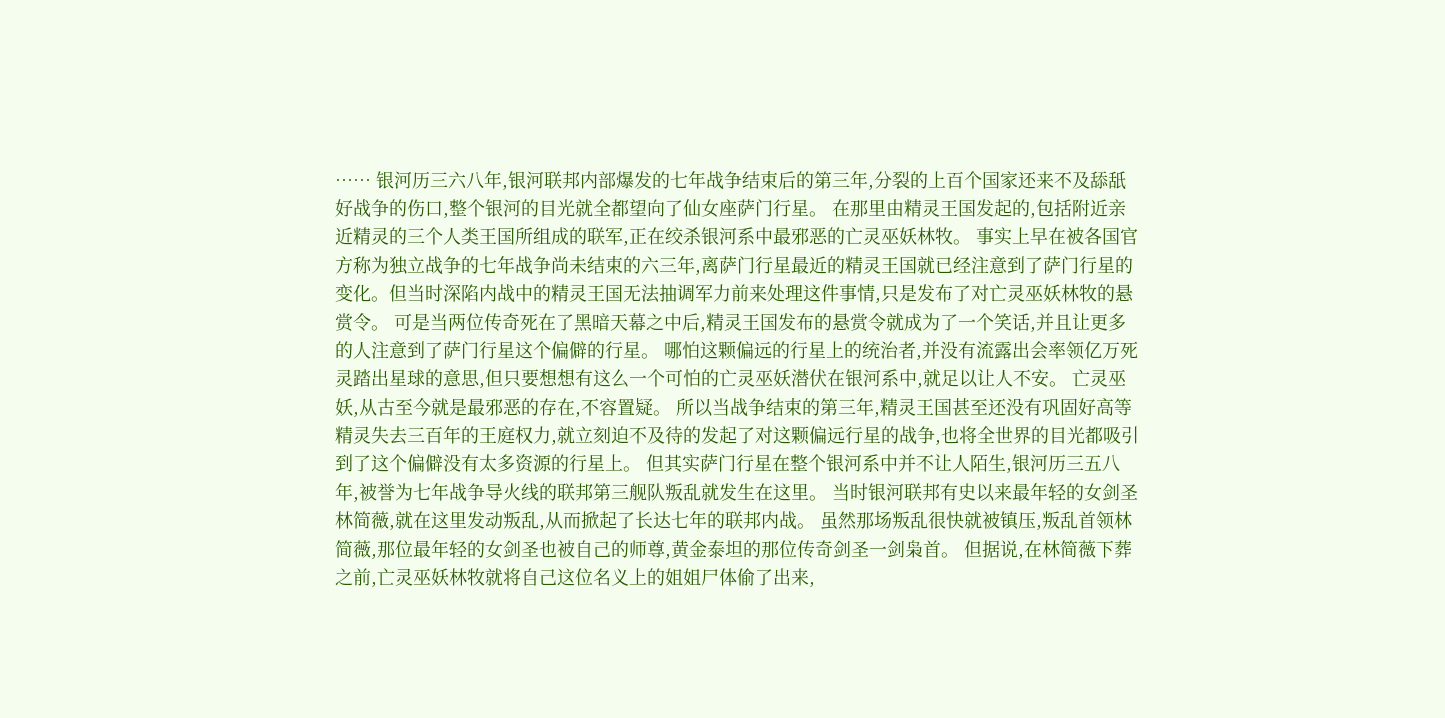…… 银河历三六八年,银河联邦内部爆发的七年战争结束后的第三年,分裂的上百个国家还来不及舔舐好战争的伤口,整个银河的目光就全都望向了仙女座萨门行星。 在那里由精灵王国发起的,包括附近亲近精灵的三个人类王国所组成的联军,正在绞杀银河系中最邪恶的亡灵巫妖林牧。 事实上早在被各国官方称为独立战争的七年战争尚未结束的六三年,离萨门行星最近的精灵王国就已经注意到了萨门行星的变化。但当时深陷内战中的精灵王国无法抽调军力前来处理这件事情,只是发布了对亡灵巫妖林牧的悬赏令。 可是当两位传奇死在了黑暗天幕之中后,精灵王国发布的悬赏令就成为了一个笑话,并且让更多的人注意到了萨门行星这个偏僻的行星。 哪怕这颗偏远的行星上的统治者,并没有流露出会率领亿万死灵踏出星球的意思,但只要想想有这么一个可怕的亡灵巫妖潜伏在银河系中,就足以让人不安。 亡灵巫妖,从古至今就是最邪恶的存在,不容置疑。 所以当战争结束的第三年,精灵王国甚至还没有巩固好高等精灵失去三百年的王庭权力,就立刻迫不及待的发起了对这颗偏远行星的战争,也将全世界的目光都吸引到了这个偏僻没有太多资源的行星上。 但其实萨门行星在整个银河系中并不让人陌生,银河历三五八年,被誉为七年战争导火线的联邦第三舰队叛乱就发生在这里。 当时银河联邦有史以来最年轻的女剑圣林简薇,就在这里发动叛乱,从而掀起了长达七年的联邦内战。 虽然那场叛乱很快就被镇压,叛乱首领林简薇,那位最年轻的女剑圣也被自己的师尊,黄金泰坦的那位传奇剑圣一剑枭首。 但据说,在林简薇下葬之前,亡灵巫妖林牧就将自己这位名义上的姐姐尸体偷了出来,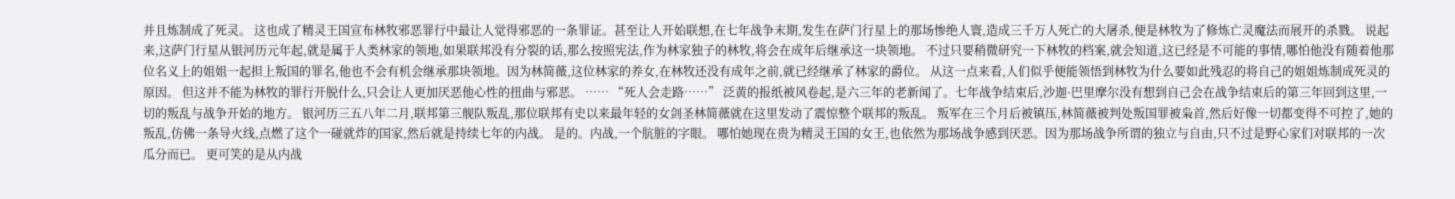并且炼制成了死灵。 这也成了精灵王国宣布林牧邪恶罪行中最让人觉得邪恶的一条罪证。甚至让人开始联想,在七年战争末期,发生在萨门行星上的那场惨绝人寰,造成三千万人死亡的大屠杀,便是林牧为了修炼亡灵魔法而展开的杀戮。 说起来,这萨门行星从银河历元年起,就是属于人类林家的领地,如果联邦没有分裂的话,那么按照宪法,作为林家独子的林牧,将会在成年后继承这一块领地。 不过只要稍微研究一下林牧的档案,就会知道,这已经是不可能的事情,哪怕他没有随着他那位名义上的姐姐一起担上叛国的罪名,他也不会有机会继承那块领地。因为林简薇,这位林家的养女,在林牧还没有成年之前,就已经继承了林家的爵位。 从这一点来看,人们似乎便能领悟到林牧为什么要如此残忍的将自己的姐姐炼制成死灵的原因。 但这并不能为林牧的罪行开脱什么,只会让人更加厌恶他心性的扭曲与邪恶。 …… “死人会走路……” 泛黄的报纸被风卷起,是六三年的老新闻了。七年战争结束后,沙迦·巴里摩尔没有想到自己会在战争结束后的第三年回到这里,一切的叛乱与战争开始的地方。 银河历三五八年二月,联邦第三舰队叛乱,那位联邦有史以来最年轻的女剑圣林简薇就在这里发动了震惊整个联邦的叛乱。 叛军在三个月后被镇压,林简薇被判处叛国罪被枭首,然后好像一切都变得不可控了,她的叛乱,仿佛一条导火线,点燃了这个一碰就炸的国家,然后就是持续七年的内战。 是的。内战,一个肮脏的字眼。 哪怕她现在贵为精灵王国的女王,也依然为那场战争感到厌恶。因为那场战争所谓的独立与自由,只不过是野心家们对联邦的一次瓜分而已。 更可笑的是从内战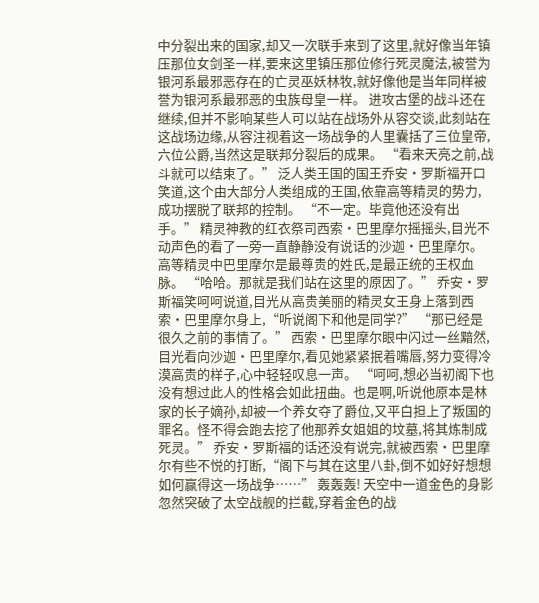中分裂出来的国家,却又一次联手来到了这里,就好像当年镇压那位女剑圣一样,要来这里镇压那位修行死灵魔法,被誉为银河系最邪恶存在的亡灵巫妖林牧,就好像他是当年同样被誉为银河系最邪恶的虫族母皇一样。 进攻古堡的战斗还在继续,但并不影响某些人可以站在战场外从容交谈,此刻站在这战场边缘,从容注视着这一场战争的人里囊括了三位皇帝,六位公爵,当然这是联邦分裂后的成果。 “看来天亮之前,战斗就可以结束了。” 泛人类王国的国王乔安·罗斯福开口笑道,这个由大部分人类组成的王国,依靠高等精灵的势力,成功摆脱了联邦的控制。 “不一定。毕竟他还没有出手。” 精灵神教的红衣祭司西索·巴里摩尔摇摇头,目光不动声色的看了一旁一直静静没有说话的沙迦·巴里摩尔。 高等精灵中巴里摩尔是最尊贵的姓氏,是最正统的王权血脉。 “哈哈。那就是我们站在这里的原因了。” 乔安·罗斯福笑呵呵说道,目光从高贵美丽的精灵女王身上落到西索·巴里摩尔身上,“听说阁下和他是同学?” “那已经是很久之前的事情了。” 西索·巴里摩尔眼中闪过一丝黯然,目光看向沙迦·巴里摩尔,看见她紧紧抿着嘴唇,努力变得冷漠高贵的样子,心中轻轻叹息一声。 “呵呵,想必当初阁下也没有想过此人的性格会如此扭曲。也是啊,听说他原本是林家的长子嫡孙,却被一个养女夺了爵位,又平白担上了叛国的罪名。怪不得会跑去挖了他那养女姐姐的坟墓,将其炼制成死灵。” 乔安·罗斯福的话还没有说完,就被西索·巴里摩尔有些不悦的打断,“阁下与其在这里八卦,倒不如好好想想如何赢得这一场战争……” 轰轰轰! 天空中一道金色的身影忽然突破了太空战舰的拦截,穿着金色的战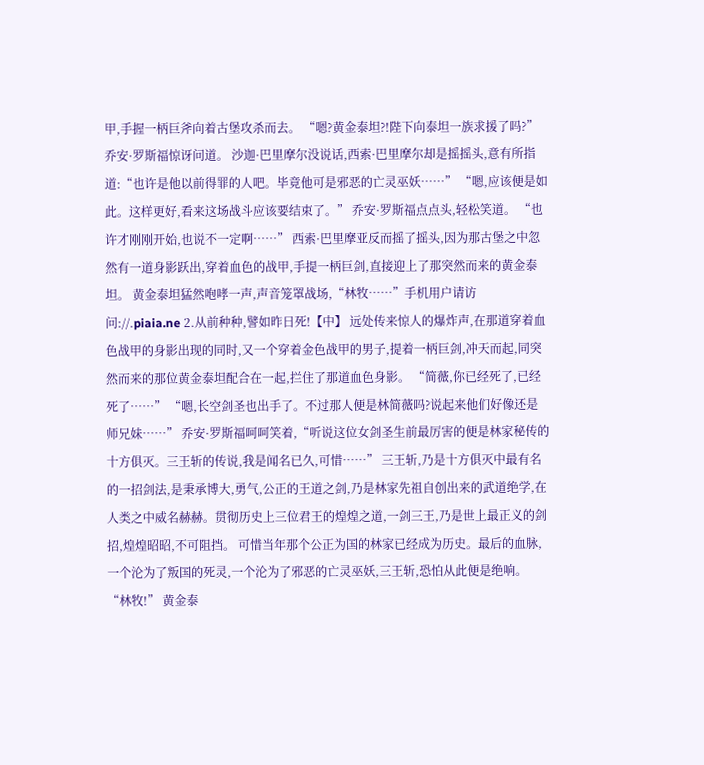甲,手握一柄巨斧向着古堡攻杀而去。 “嗯?黄金泰坦?!陛下向泰坦一族求援了吗?” 乔安·罗斯福惊讶问道。 沙迦·巴里摩尔没说话,西索·巴里摩尔却是摇摇头,意有所指道:“也许是他以前得罪的人吧。毕竟他可是邪恶的亡灵巫妖……” “嗯,应该便是如此。这样更好,看来这场战斗应该要结束了。” 乔安·罗斯福点点头,轻松笑道。 “也许才刚刚开始,也说不一定啊……” 西索·巴里摩亚反而摇了摇头,因为那古堡之中忽然有一道身影跃出,穿着血色的战甲,手提一柄巨剑,直接迎上了那突然而来的黄金泰坦。 黄金泰坦猛然咆哮一声,声音笼罩战场,“林牧……”手机用户请访问://.piaia.ne 2.从前种种,譬如昨日死!【中】 远处传来惊人的爆炸声,在那道穿着血色战甲的身影出现的同时,又一个穿着金色战甲的男子,提着一柄巨剑,冲天而起,同突然而来的那位黄金泰坦配合在一起,拦住了那道血色身影。 “简薇,你已经死了,已经死了……” “嗯,长空剑圣也出手了。不过那人便是林简薇吗?说起来他们好像还是师兄妹……” 乔安·罗斯福呵呵笑着,“听说这位女剑圣生前最厉害的便是林家秘传的十方俱灭。三王斩的传说,我是闻名已久,可惜……” 三王斩,乃是十方俱灭中最有名的一招剑法,是秉承博大,勇气,公正的王道之剑,乃是林家先祖自创出来的武道绝学,在人类之中威名赫赫。贯彻历史上三位君王的煌煌之道,一剑三王,乃是世上最正义的剑招,煌煌昭昭,不可阻挡。 可惜当年那个公正为国的林家已经成为历史。最后的血脉,一个沦为了叛国的死灵,一个沦为了邪恶的亡灵巫妖,三王斩,恐怕从此便是绝响。 “林牧!” 黄金泰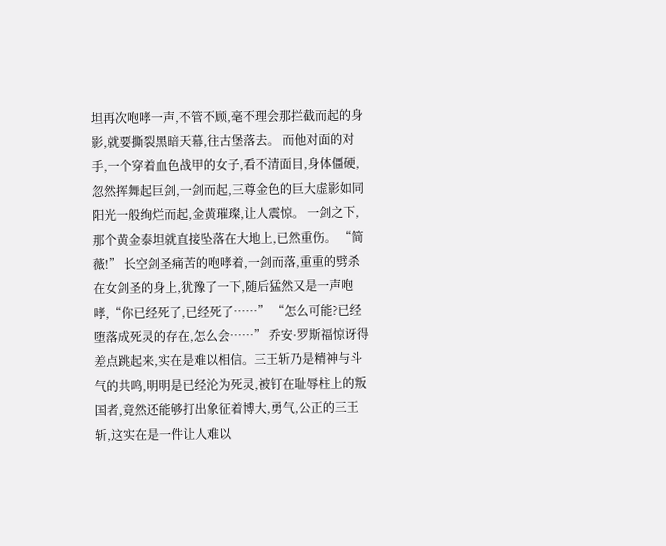坦再次咆哮一声,不管不顾,毫不理会那拦截而起的身影,就要撕裂黑暗天幕,往古堡落去。 而他对面的对手,一个穿着血色战甲的女子,看不清面目,身体僵硬,忽然挥舞起巨剑,一剑而起,三尊金色的巨大虚影如同阳光一般绚烂而起,金黄璀璨,让人震惊。 一剑之下,那个黄金泰坦就直接坠落在大地上,已然重伤。 “简薇!” 长空剑圣痛苦的咆哮着,一剑而落,重重的劈杀在女剑圣的身上,犹豫了一下,随后猛然又是一声咆哮,“你已经死了,已经死了……” “怎么可能?已经堕落成死灵的存在,怎么会……” 乔安·罗斯福惊讶得差点跳起来,实在是难以相信。三王斩乃是精神与斗气的共鸣,明明是已经沦为死灵,被钉在耻辱柱上的叛国者,竟然还能够打出象征着博大,勇气,公正的三王斩,这实在是一件让人难以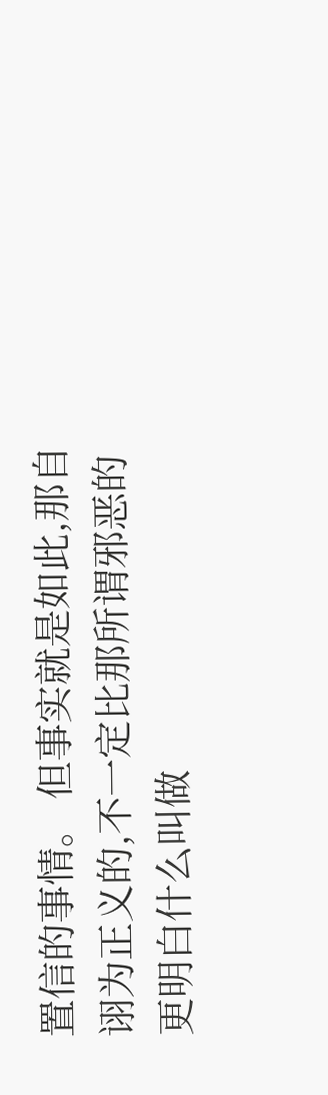置信的事情。 但事实就是如此,那自诩为正义的,不一定比那所谓邪恶的更明白什么叫做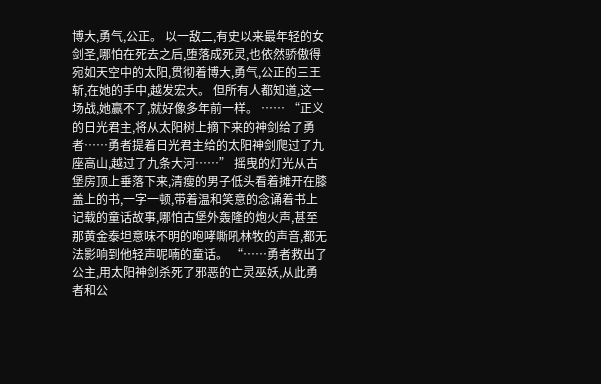博大,勇气,公正。 以一敌二,有史以来最年轻的女剑圣,哪怕在死去之后,堕落成死灵,也依然骄傲得宛如天空中的太阳,贯彻着博大,勇气,公正的三王斩,在她的手中,越发宏大。 但所有人都知道,这一场战,她赢不了,就好像多年前一样。 …… “正义的日光君主,将从太阳树上摘下来的神剑给了勇者……勇者提着日光君主给的太阳神剑爬过了九座高山,越过了九条大河……” 摇曳的灯光从古堡房顶上垂落下来,清瘦的男子低头看着摊开在膝盖上的书,一字一顿,带着温和笑意的念诵着书上记载的童话故事,哪怕古堡外轰隆的炮火声,甚至那黄金泰坦意味不明的咆哮嘶吼林牧的声音,都无法影响到他轻声呢喃的童话。 “……勇者救出了公主,用太阳神剑杀死了邪恶的亡灵巫妖,从此勇者和公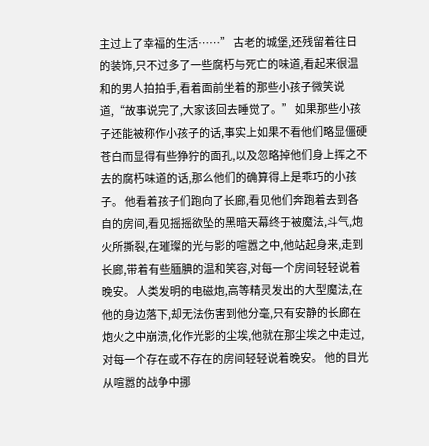主过上了幸福的生活……” 古老的城堡,还残留着往日的装饰,只不过多了一些腐朽与死亡的味道,看起来很温和的男人拍拍手,看着面前坐着的那些小孩子微笑说道,“故事说完了,大家该回去睡觉了。” 如果那些小孩子还能被称作小孩子的话,事实上如果不看他们略显僵硬苍白而显得有些狰狞的面孔,以及忽略掉他们身上挥之不去的腐朽味道的话,那么他们的确算得上是乖巧的小孩子。 他看着孩子们跑向了长廊,看见他们奔跑着去到各自的房间,看见摇摇欲坠的黑暗天幕终于被魔法,斗气,炮火所撕裂,在璀璨的光与影的喧嚣之中,他站起身来,走到长廊,带着有些腼腆的温和笑容,对每一个房间轻轻说着晚安。 人类发明的电磁炮,高等精灵发出的大型魔法,在他的身边落下,却无法伤害到他分毫,只有安静的长廊在炮火之中崩溃,化作光影的尘埃,他就在那尘埃之中走过,对每一个存在或不存在的房间轻轻说着晚安。 他的目光从喧嚣的战争中挪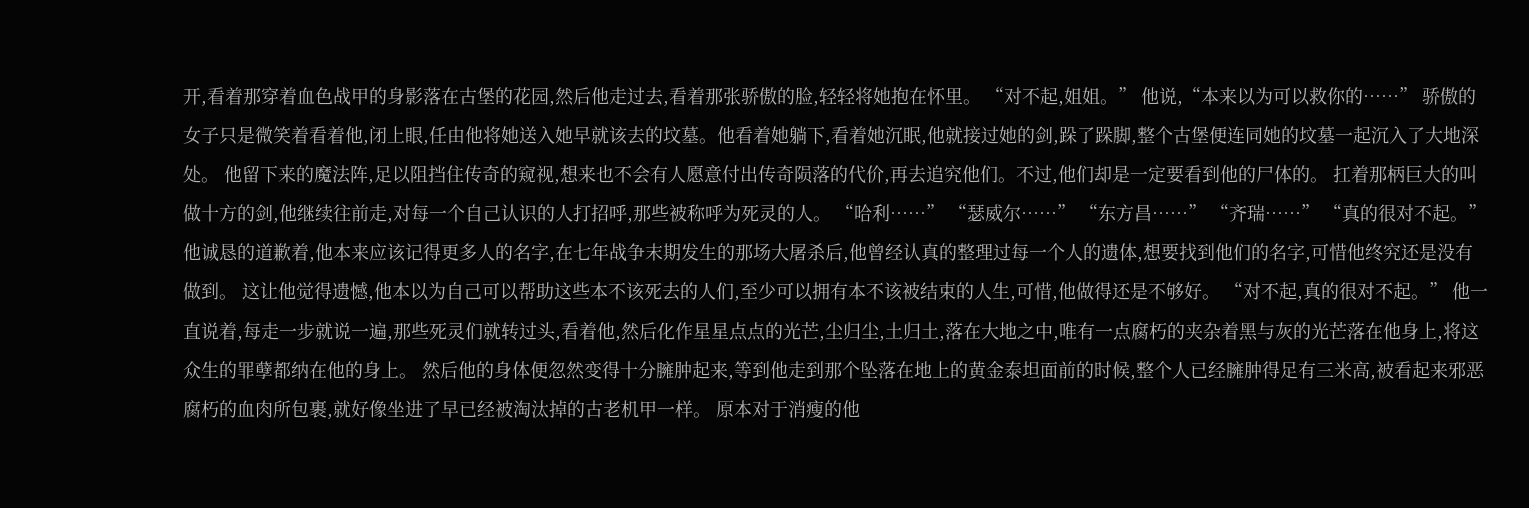开,看着那穿着血色战甲的身影落在古堡的花园,然后他走过去,看着那张骄傲的脸,轻轻将她抱在怀里。 “对不起,姐姐。” 他说,“本来以为可以救你的……” 骄傲的女子只是微笑着看着他,闭上眼,任由他将她送入她早就该去的坟墓。他看着她躺下,看着她沉眠,他就接过她的剑,跺了跺脚,整个古堡便连同她的坟墓一起沉入了大地深处。 他留下来的魔法阵,足以阻挡住传奇的窥视,想来也不会有人愿意付出传奇陨落的代价,再去追究他们。不过,他们却是一定要看到他的尸体的。 扛着那柄巨大的叫做十方的剑,他继续往前走,对每一个自己认识的人打招呼,那些被称呼为死灵的人。 “哈利……” “瑟威尔……” “东方昌……” “齐瑞……” “真的很对不起。” 他诚恳的道歉着,他本来应该记得更多人的名字,在七年战争末期发生的那场大屠杀后,他曾经认真的整理过每一个人的遗体,想要找到他们的名字,可惜他终究还是没有做到。 这让他觉得遗憾,他本以为自己可以帮助这些本不该死去的人们,至少可以拥有本不该被结束的人生,可惜,他做得还是不够好。 “对不起,真的很对不起。” 他一直说着,每走一步就说一遍,那些死灵们就转过头,看着他,然后化作星星点点的光芒,尘归尘,土归土,落在大地之中,唯有一点腐朽的夹杂着黑与灰的光芒落在他身上,将这众生的罪孽都纳在他的身上。 然后他的身体便忽然变得十分臃肿起来,等到他走到那个坠落在地上的黄金泰坦面前的时候,整个人已经臃肿得足有三米高,被看起来邪恶腐朽的血肉所包裹,就好像坐进了早已经被淘汰掉的古老机甲一样。 原本对于消瘦的他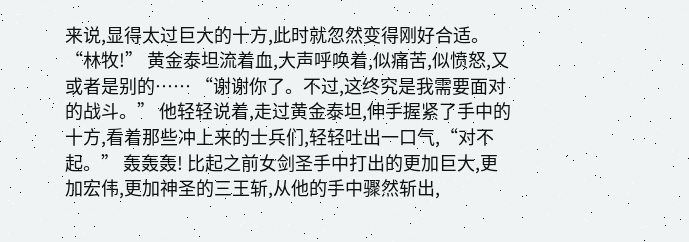来说,显得太过巨大的十方,此时就忽然变得刚好合适。 “林牧!” 黄金泰坦流着血,大声呼唤着,似痛苦,似愤怒,又或者是别的…… “谢谢你了。不过,这终究是我需要面对的战斗。” 他轻轻说着,走过黄金泰坦,伸手握紧了手中的十方,看着那些冲上来的士兵们,轻轻吐出一口气,“对不起。” 轰轰轰! 比起之前女剑圣手中打出的更加巨大,更加宏伟,更加神圣的三王斩,从他的手中骤然斩出,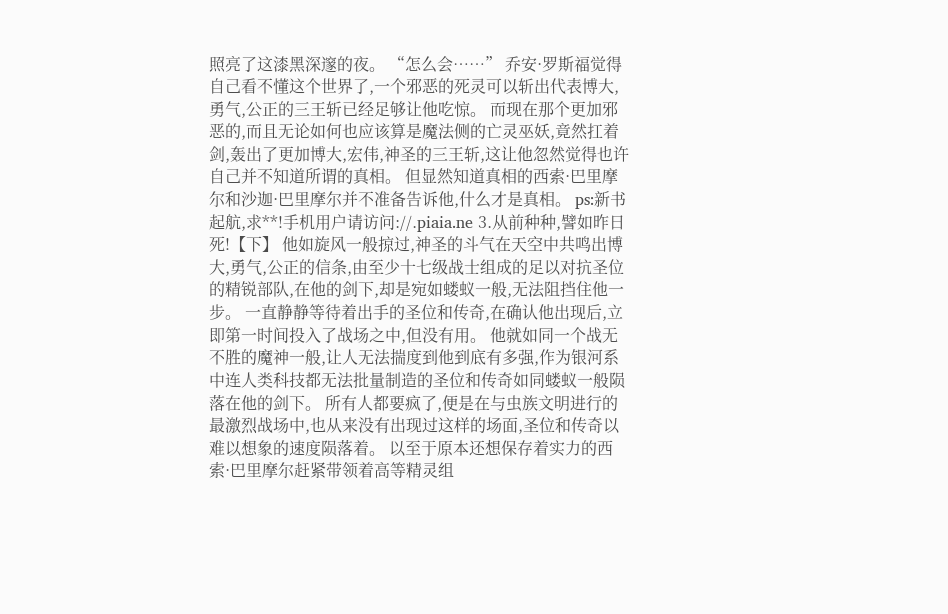照亮了这漆黑深邃的夜。 “怎么会……” 乔安·罗斯福觉得自己看不懂这个世界了,一个邪恶的死灵可以斩出代表博大,勇气,公正的三王斩已经足够让他吃惊。 而现在那个更加邪恶的,而且无论如何也应该算是魔法侧的亡灵巫妖,竟然扛着剑,轰出了更加博大,宏伟,神圣的三王斩,这让他忽然觉得也许自己并不知道所谓的真相。 但显然知道真相的西索·巴里摩尔和沙迦·巴里摩尔并不准备告诉他,什么才是真相。 ps:新书起航,求**!手机用户请访问://.piaia.ne 3.从前种种,譬如昨日死!【下】 他如旋风一般掠过,神圣的斗气在天空中共鸣出博大,勇气,公正的信条,由至少十七级战士组成的足以对抗圣位的精锐部队,在他的剑下,却是宛如蝼蚁一般,无法阻挡住他一步。 一直静静等待着出手的圣位和传奇,在确认他出现后,立即第一时间投入了战场之中,但没有用。 他就如同一个战无不胜的魔神一般,让人无法揣度到他到底有多强,作为银河系中连人类科技都无法批量制造的圣位和传奇如同蝼蚁一般陨落在他的剑下。 所有人都要疯了,便是在与虫族文明进行的最激烈战场中,也从来没有出现过这样的场面,圣位和传奇以难以想象的速度陨落着。 以至于原本还想保存着实力的西索·巴里摩尔赶紧带领着高等精灵组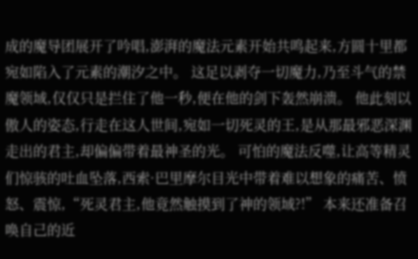成的魔导团展开了吟唱,澎湃的魔法元素开始共鸣起来,方圆十里都宛如陷入了元素的潮汐之中。 这足以剥夺一切魔力,乃至斗气的禁魔领域,仅仅只是拦住了他一秒,便在他的剑下轰然崩溃。 他此刻以傲人的姿态,行走在这人世间,宛如一切死灵的王,是从那最邪恶深渊走出的君主,却偏偏带着最神圣的光。 可怕的魔法反噬,让高等精灵们惊骇的吐血坠落,西索·巴里摩尔目光中带着难以想象的痛苦、愤怒、震惊,“死灵君主,他竟然触摸到了神的领域?!” 本来还准备召唤自己的近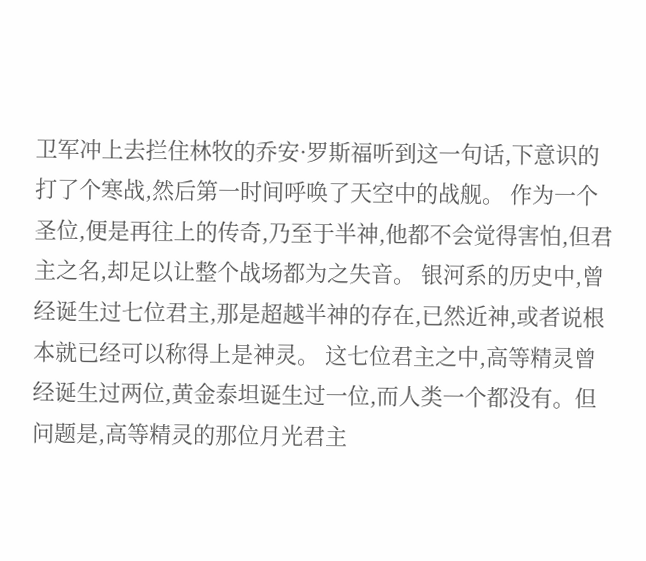卫军冲上去拦住林牧的乔安·罗斯福听到这一句话,下意识的打了个寒战,然后第一时间呼唤了天空中的战舰。 作为一个圣位,便是再往上的传奇,乃至于半神,他都不会觉得害怕,但君主之名,却足以让整个战场都为之失音。 银河系的历史中,曾经诞生过七位君主,那是超越半神的存在,已然近神,或者说根本就已经可以称得上是神灵。 这七位君主之中,高等精灵曾经诞生过两位,黄金泰坦诞生过一位,而人类一个都没有。但问题是,高等精灵的那位月光君主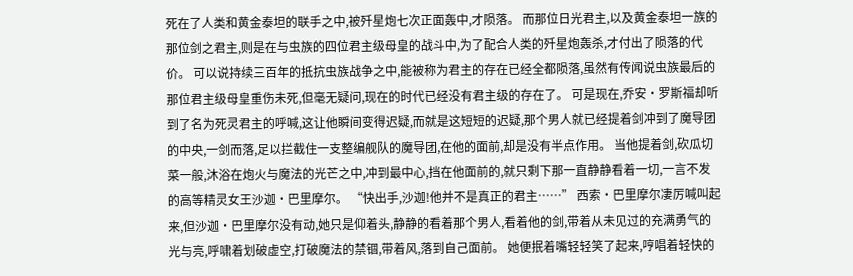死在了人类和黄金泰坦的联手之中,被歼星炮七次正面轰中,才陨落。 而那位日光君主,以及黄金泰坦一族的那位剑之君主,则是在与虫族的四位君主级母皇的战斗中,为了配合人类的歼星炮轰杀,才付出了陨落的代价。 可以说持续三百年的抵抗虫族战争之中,能被称为君主的存在已经全都陨落,虽然有传闻说虫族最后的那位君主级母皇重伤未死,但毫无疑问,现在的时代已经没有君主级的存在了。 可是现在,乔安·罗斯福却听到了名为死灵君主的呼喊,这让他瞬间变得迟疑,而就是这短短的迟疑,那个男人就已经提着剑冲到了魔导团的中央,一剑而落,足以拦截住一支整编舰队的魔导团,在他的面前,却是没有半点作用。 当他提着剑,砍瓜切菜一般,沐浴在炮火与魔法的光芒之中,冲到最中心,挡在他面前的,就只剩下那一直静静看着一切,一言不发的高等精灵女王沙迦·巴里摩尔。 “快出手,沙迦!他并不是真正的君主……” 西索·巴里摩尔凄厉喊叫起来,但沙迦·巴里摩尔没有动,她只是仰着头,静静的看着那个男人,看着他的剑,带着从未见过的充满勇气的光与亮,呼啸着划破虚空,打破魔法的禁锢,带着风,落到自己面前。 她便抿着嘴轻轻笑了起来,哼唱着轻快的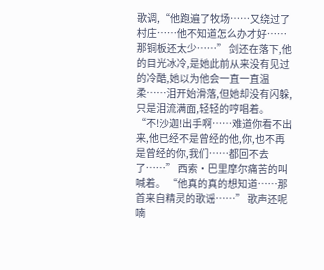歌调,“他跑遍了牧场……又绕过了村庄……他不知道怎么办才好……那铜板还太少……” 剑还在落下,他的目光冰冷,是她此前从来没有见过的冷酷,她以为他会一直一直温柔……泪开始滑落,但她却没有闪躲,只是泪流满面,轻轻的哼唱着。 “不!沙迦!出手啊……难道你看不出来,他已经不是曾经的他,你,也不再是曾经的你,我们……都回不去了……” 西索·巴里摩尔痛苦的叫喊着。 “他真的真的想知道……那首来自精灵的歌谣……” 歌声还呢喃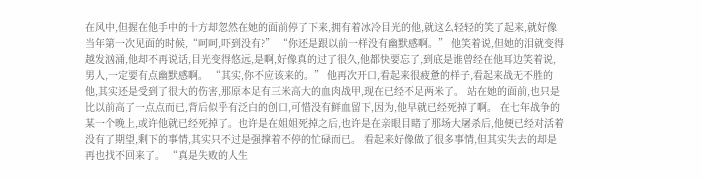在风中,但握在他手中的十方却忽然在她的面前停了下来,拥有着冰冷目光的他,就这么轻轻的笑了起来,就好像当年第一次见面的时候,“呵呵,吓到没有?” “你还是跟以前一样没有幽默感啊。” 他笑着说,但她的泪就变得越发汹涌,他却不再说话,目光变得悠远,是啊,好像真的过了很久,他都快要忘了,到底是谁曾经在他耳边笑着说,男人,一定要有点幽默感啊。 “其实,你不应该来的。” 他再次开口,看起来很疲惫的样子,看起来战无不胜的他,其实还是受到了很大的伤害,那原本足有三米高大的血肉战甲,现在已经不足两米了。 站在她的面前,也只是比以前高了一点点而已,背后似乎有泛白的创口,可惜没有鲜血留下,因为,他早就已经死掉了啊。 在七年战争的某一个晚上,或许他就已经死掉了。也许是在姐姐死掉之后,也许是在亲眼目睹了那场大屠杀后,他便已经对活着没有了期望,剩下的事情,其实只不过是强撑着不停的忙碌而已。 看起来好像做了很多事情,但其实失去的却是再也找不回来了。 “真是失败的人生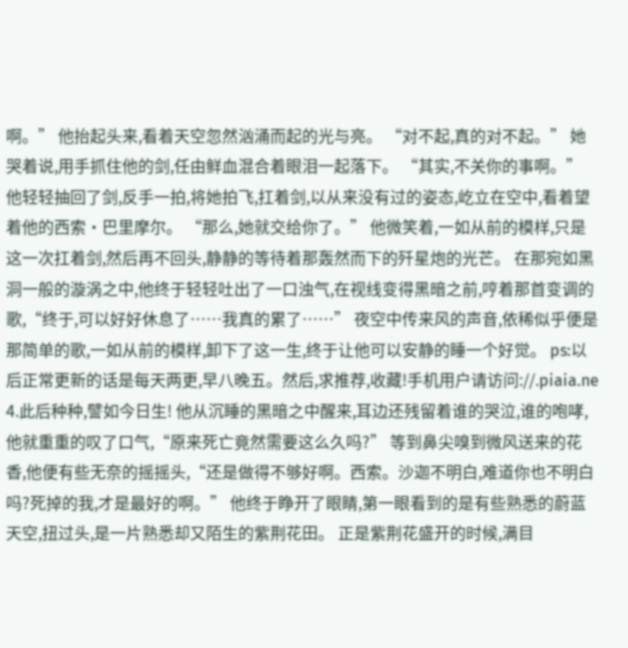啊。” 他抬起头来,看着天空忽然汹涌而起的光与亮。 “对不起,真的对不起。” 她哭着说,用手抓住他的剑,任由鲜血混合着眼泪一起落下。 “其实,不关你的事啊。” 他轻轻抽回了剑,反手一拍,将她拍飞,扛着剑,以从来没有过的姿态,屹立在空中,看着望着他的西索·巴里摩尔。 “那么,她就交给你了。” 他微笑着,一如从前的模样,只是这一次扛着剑,然后再不回头,静静的等待着那轰然而下的歼星炮的光芒。 在那宛如黑洞一般的漩涡之中,他终于轻轻吐出了一口浊气,在视线变得黑暗之前,哼着那首变调的歌,“终于,可以好好休息了……我真的累了……” 夜空中传来风的声音,依稀似乎便是那简单的歌,一如从前的模样,卸下了这一生,终于让他可以安静的睡一个好觉。 ps:以后正常更新的话是每天两更,早八晚五。然后,求推荐,收藏!手机用户请访问://.piaia.ne 4.此后种种,譬如今日生! 他从沉睡的黑暗之中醒来,耳边还残留着谁的哭泣,谁的咆哮,他就重重的叹了口气,“原来死亡竟然需要这么久吗?” 等到鼻尖嗅到微风送来的花香,他便有些无奈的摇摇头,“还是做得不够好啊。西索。沙迦不明白,难道你也不明白吗?死掉的我,才是最好的啊。” 他终于睁开了眼睛,第一眼看到的是有些熟悉的蔚蓝天空,扭过头,是一片熟悉却又陌生的紫荆花田。 正是紫荆花盛开的时候,满目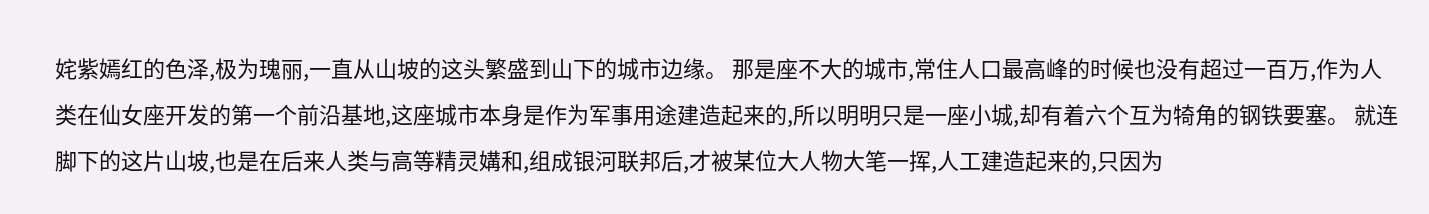姹紫嫣红的色泽,极为瑰丽,一直从山坡的这头繁盛到山下的城市边缘。 那是座不大的城市,常住人口最高峰的时候也没有超过一百万,作为人类在仙女座开发的第一个前沿基地,这座城市本身是作为军事用途建造起来的,所以明明只是一座小城,却有着六个互为犄角的钢铁要塞。 就连脚下的这片山坡,也是在后来人类与高等精灵媾和,组成银河联邦后,才被某位大人物大笔一挥,人工建造起来的,只因为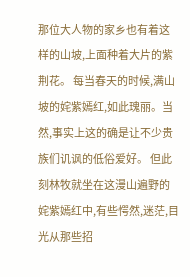那位大人物的家乡也有着这样的山坡,上面种着大片的紫荆花。 每当春天的时候,满山坡的姹紫嫣红,如此瑰丽。当然,事实上这的确是让不少贵族们讥讽的低俗爱好。 但此刻林牧就坐在这漫山遍野的姹紫嫣红中,有些愕然,迷茫,目光从那些招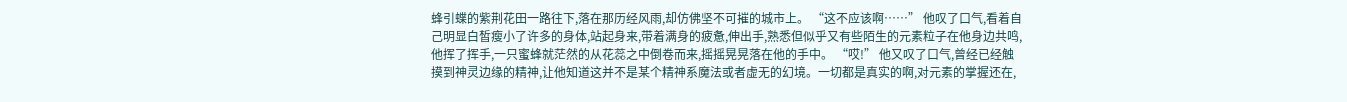蜂引蝶的紫荆花田一路往下,落在那历经风雨,却仿佛坚不可摧的城市上。 “这不应该啊……” 他叹了口气,看着自己明显白皙瘦小了许多的身体,站起身来,带着满身的疲惫,伸出手,熟悉但似乎又有些陌生的元素粒子在他身边共鸣,他挥了挥手,一只蜜蜂就茫然的从花蕊之中倒卷而来,摇摇晃晃落在他的手中。 “哎!” 他又叹了口气,曾经已经触摸到神灵边缘的精神,让他知道这并不是某个精神系魔法或者虚无的幻境。一切都是真实的啊,对元素的掌握还在,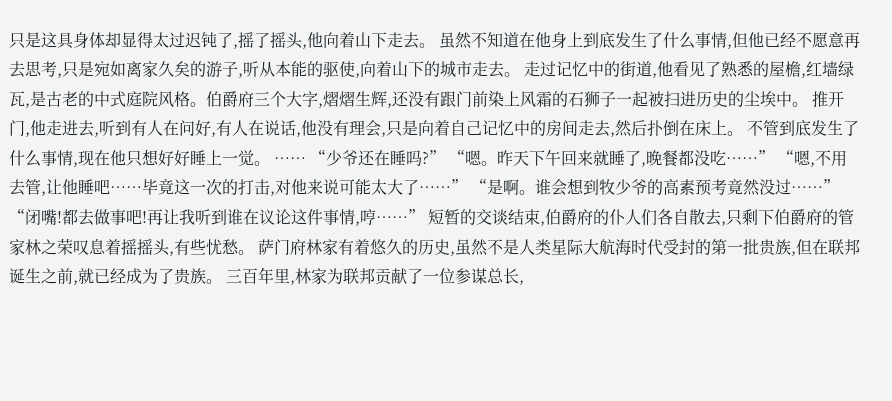只是这具身体却显得太过迟钝了,摇了摇头,他向着山下走去。 虽然不知道在他身上到底发生了什么事情,但他已经不愿意再去思考,只是宛如离家久矣的游子,听从本能的驱使,向着山下的城市走去。 走过记忆中的街道,他看见了熟悉的屋檐,红墙绿瓦,是古老的中式庭院风格。伯爵府三个大字,熠熠生辉,还没有跟门前染上风霜的石狮子一起被扫进历史的尘埃中。 推开门,他走进去,听到有人在问好,有人在说话,他没有理会,只是向着自己记忆中的房间走去,然后扑倒在床上。 不管到底发生了什么事情,现在他只想好好睡上一觉。 …… “少爷还在睡吗?” “嗯。昨天下午回来就睡了,晚餐都没吃……” “嗯,不用去管,让他睡吧……毕竟这一次的打击,对他来说可能太大了……” “是啊。谁会想到牧少爷的高素预考竟然没过……” “闭嘴!都去做事吧!再让我听到谁在议论这件事情,哼……” 短暂的交谈结束,伯爵府的仆人们各自散去,只剩下伯爵府的管家林之荣叹息着摇摇头,有些忧愁。 萨门府林家有着悠久的历史,虽然不是人类星际大航海时代受封的第一批贵族,但在联邦诞生之前,就已经成为了贵族。 三百年里,林家为联邦贡献了一位参谋总长,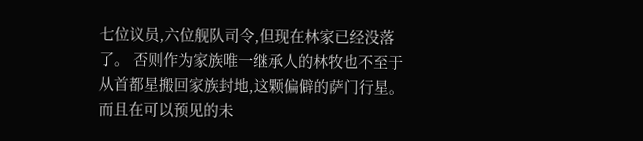七位议员,六位舰队司令,但现在林家已经没落了。 否则作为家族唯一继承人的林牧也不至于从首都星搬回家族封地,这颗偏僻的萨门行星。而且在可以预见的未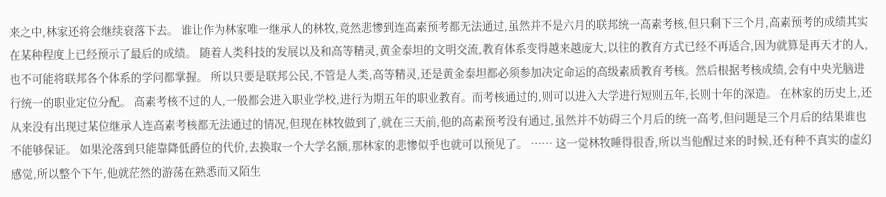来之中,林家还将会继续衰落下去。 谁让作为林家唯一继承人的林牧,竟然悲惨到连高素预考都无法通过,虽然并不是六月的联邦统一高素考核,但只剩下三个月,高素预考的成绩其实在某种程度上已经预示了最后的成绩。 随着人类科技的发展以及和高等精灵,黄金泰坦的文明交流,教育体系变得越来越庞大,以往的教育方式已经不再适合,因为就算是再天才的人,也不可能将联邦各个体系的学问都掌握。 所以只要是联邦公民,不管是人类,高等精灵,还是黄金泰坦都必须参加决定命运的高级素质教育考核。然后根据考核成绩,会有中央光脑进行统一的职业定位分配。 高素考核不过的人,一般都会进入职业学校,进行为期五年的职业教育。而考核通过的,则可以进入大学进行短则五年,长则十年的深造。 在林家的历史上,还从来没有出现过某位继承人连高素考核都无法通过的情况,但现在林牧做到了,就在三天前,他的高素预考没有通过,虽然并不妨碍三个月后的统一高考,但问题是三个月后的结果谁也不能够保证。 如果沦落到只能靠降低爵位的代价,去换取一个大学名额,那林家的悲惨似乎也就可以预见了。 …… 这一觉林牧睡得很香,所以当他醒过来的时候,还有种不真实的虚幻感觉,所以整个下午,他就茫然的游荡在熟悉而又陌生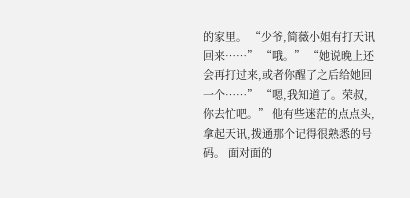的家里。 “少爷,简薇小姐有打天讯回来……” “哦。” “她说晚上还会再打过来,或者你醒了之后给她回一个……” “嗯,我知道了。荣叔,你去忙吧。” 他有些迷茫的点点头,拿起天讯,拨通那个记得很熟悉的号码。 面对面的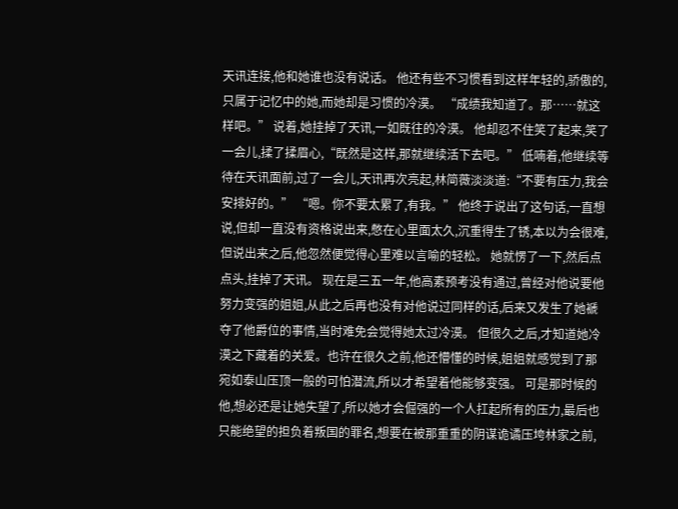天讯连接,他和她谁也没有说话。 他还有些不习惯看到这样年轻的,骄傲的,只属于记忆中的她,而她却是习惯的冷漠。 “成绩我知道了。那……就这样吧。” 说着,她挂掉了天讯,一如既往的冷漠。 他却忍不住笑了起来,笑了一会儿,揉了揉眉心,“既然是这样,那就继续活下去吧。” 低喃着,他继续等待在天讯面前,过了一会儿,天讯再次亮起,林简薇淡淡道:“不要有压力,我会安排好的。” “嗯。你不要太累了,有我。” 他终于说出了这句话,一直想说,但却一直没有资格说出来,憋在心里面太久,沉重得生了锈,本以为会很难,但说出来之后,他忽然便觉得心里难以言喻的轻松。 她就愣了一下,然后点点头,挂掉了天讯。 现在是三五一年,他高素预考没有通过,曾经对他说要他努力变强的姐姐,从此之后再也没有对他说过同样的话,后来又发生了她褫夺了他爵位的事情,当时难免会觉得她太过冷漠。 但很久之后,才知道她冷漠之下藏着的关爱。也许在很久之前,他还懵懂的时候,姐姐就感觉到了那宛如泰山压顶一般的可怕潜流,所以才希望着他能够变强。 可是那时候的他,想必还是让她失望了,所以她才会倔强的一个人扛起所有的压力,最后也只能绝望的担负着叛国的罪名,想要在被那重重的阴谋诡谲压垮林家之前,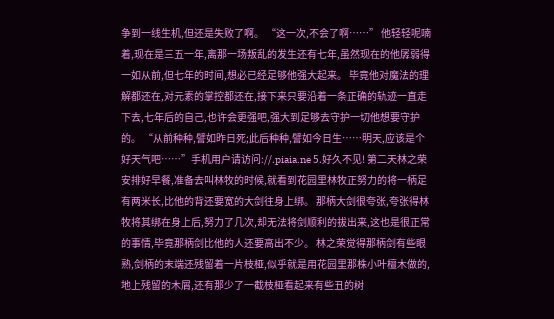争到一线生机,但还是失败了啊。 “这一次,不会了啊……” 他轻轻呢喃着,现在是三五一年,离那一场叛乱的发生还有七年,虽然现在的他孱弱得一如从前,但七年的时间,想必已经足够他强大起来。 毕竟他对魔法的理解都还在,对元素的掌控都还在,接下来只要沿着一条正确的轨迹一直走下去,七年后的自己,也许会更强吧,强大到足够去守护一切他想要守护的。 “从前种种,譬如昨日死;此后种种,譬如今日生……明天,应该是个好天气吧……”手机用户请访问://.piaia.ne 5.好久不见! 第二天林之荣安排好早餐,准备去叫林牧的时候,就看到花园里林牧正努力的将一柄足有两米长,比他的背还要宽的大剑往身上绑。 那柄大剑很夸张,夸张得林牧将其绑在身上后,努力了几次,却无法将剑顺利的拔出来,这也是很正常的事情,毕竟那柄剑比他的人还要高出不少。 林之荣觉得那柄剑有些眼熟,剑柄的末端还残留着一片枝桠,似乎就是用花园里那株小叶檀木做的,地上残留的木屑,还有那少了一截枝桠看起来有些丑的树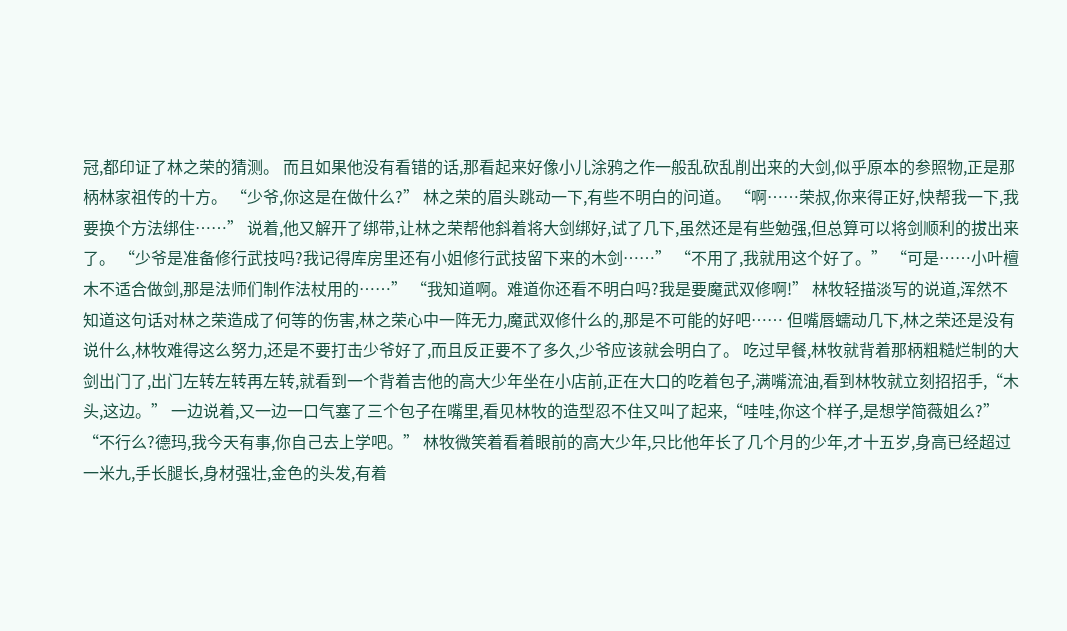冠,都印证了林之荣的猜测。 而且如果他没有看错的话,那看起来好像小儿涂鸦之作一般乱砍乱削出来的大剑,似乎原本的参照物,正是那柄林家祖传的十方。 “少爷,你这是在做什么?” 林之荣的眉头跳动一下,有些不明白的问道。 “啊……荣叔,你来得正好,快帮我一下,我要换个方法绑住……” 说着,他又解开了绑带,让林之荣帮他斜着将大剑绑好,试了几下,虽然还是有些勉强,但总算可以将剑顺利的拔出来了。 “少爷是准备修行武技吗?我记得库房里还有小姐修行武技留下来的木剑……” “不用了,我就用这个好了。” “可是……小叶檀木不适合做剑,那是法师们制作法杖用的……” “我知道啊。难道你还看不明白吗?我是要魔武双修啊!” 林牧轻描淡写的说道,浑然不知道这句话对林之荣造成了何等的伤害,林之荣心中一阵无力,魔武双修什么的,那是不可能的好吧…… 但嘴唇蠕动几下,林之荣还是没有说什么,林牧难得这么努力,还是不要打击少爷好了,而且反正要不了多久,少爷应该就会明白了。 吃过早餐,林牧就背着那柄粗糙烂制的大剑出门了,出门左转左转再左转,就看到一个背着吉他的高大少年坐在小店前,正在大口的吃着包子,满嘴流油,看到林牧就立刻招招手,“木头,这边。” 一边说着,又一边一口气塞了三个包子在嘴里,看见林牧的造型忍不住又叫了起来,“哇哇,你这个样子,是想学简薇姐么?” “不行么?德玛,我今天有事,你自己去上学吧。” 林牧微笑着看着眼前的高大少年,只比他年长了几个月的少年,才十五岁,身高已经超过一米九,手长腿长,身材强壮,金色的头发,有着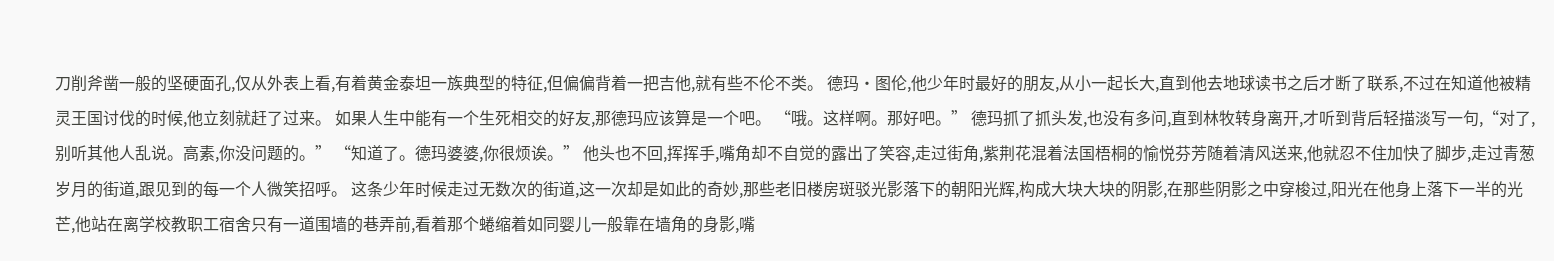刀削斧凿一般的坚硬面孔,仅从外表上看,有着黄金泰坦一族典型的特征,但偏偏背着一把吉他,就有些不伦不类。 德玛·图伦,他少年时最好的朋友,从小一起长大,直到他去地球读书之后才断了联系,不过在知道他被精灵王国讨伐的时候,他立刻就赶了过来。 如果人生中能有一个生死相交的好友,那德玛应该算是一个吧。 “哦。这样啊。那好吧。” 德玛抓了抓头发,也没有多问,直到林牧转身离开,才听到背后轻描淡写一句,“对了,别听其他人乱说。高素,你没问题的。” “知道了。德玛婆婆,你很烦诶。” 他头也不回,挥挥手,嘴角却不自觉的露出了笑容,走过街角,紫荆花混着法国梧桐的愉悦芬芳随着清风送来,他就忍不住加快了脚步,走过青葱岁月的街道,跟见到的每一个人微笑招呼。 这条少年时候走过无数次的街道,这一次却是如此的奇妙,那些老旧楼房斑驳光影落下的朝阳光辉,构成大块大块的阴影,在那些阴影之中穿梭过,阳光在他身上落下一半的光芒,他站在离学校教职工宿舍只有一道围墙的巷弄前,看着那个蜷缩着如同婴儿一般靠在墙角的身影,嘴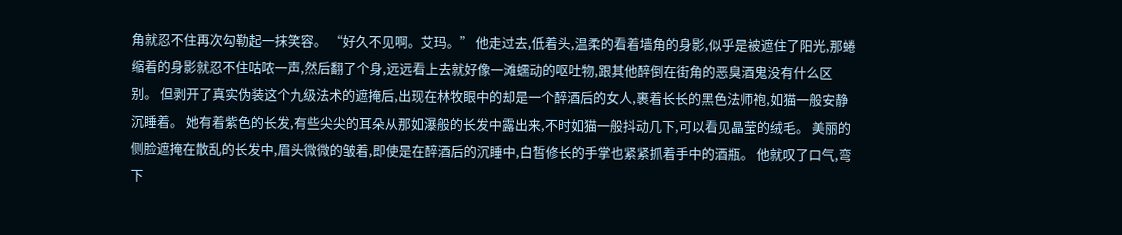角就忍不住再次勾勒起一抹笑容。 “好久不见啊。艾玛。” 他走过去,低着头,温柔的看着墙角的身影,似乎是被遮住了阳光,那蜷缩着的身影就忍不住咕哝一声,然后翻了个身,远远看上去就好像一滩蠕动的呕吐物,跟其他醉倒在街角的恶臭酒鬼没有什么区别。 但剥开了真实伪装这个九级法术的遮掩后,出现在林牧眼中的却是一个醉酒后的女人,裹着长长的黑色法师袍,如猫一般安静沉睡着。 她有着紫色的长发,有些尖尖的耳朵从那如瀑般的长发中露出来,不时如猫一般抖动几下,可以看见晶莹的绒毛。 美丽的侧脸遮掩在散乱的长发中,眉头微微的皱着,即使是在醉酒后的沉睡中,白皙修长的手掌也紧紧抓着手中的酒瓶。 他就叹了口气,弯下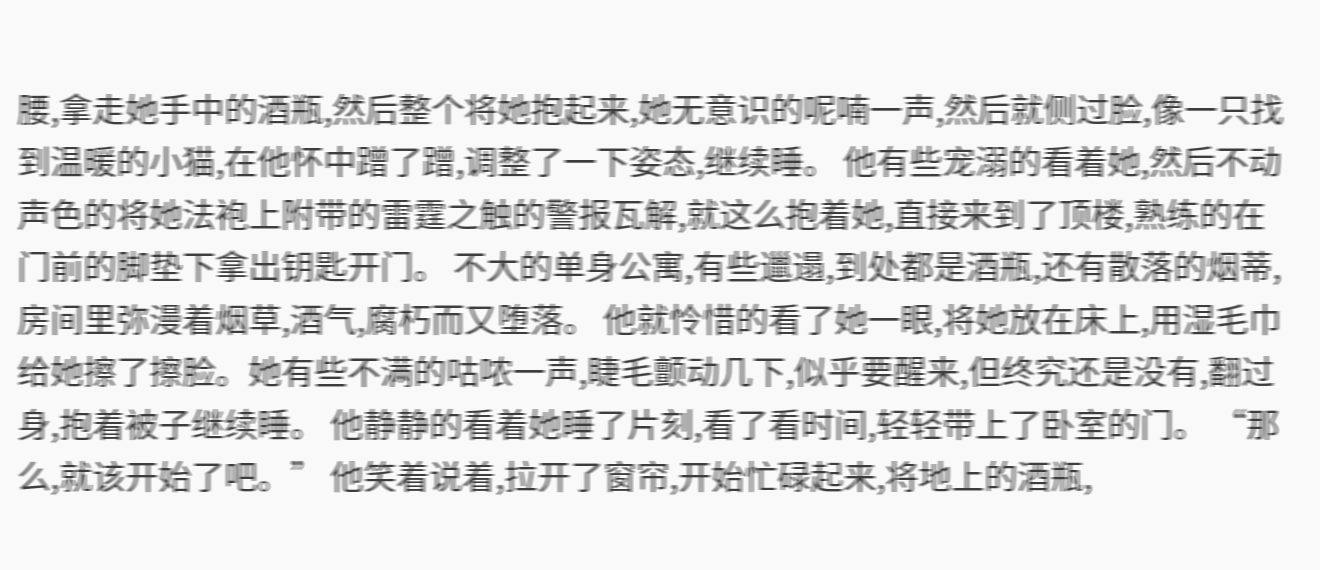腰,拿走她手中的酒瓶,然后整个将她抱起来,她无意识的呢喃一声,然后就侧过脸,像一只找到温暖的小猫,在他怀中蹭了蹭,调整了一下姿态,继续睡。 他有些宠溺的看着她,然后不动声色的将她法袍上附带的雷霆之触的警报瓦解,就这么抱着她,直接来到了顶楼,熟练的在门前的脚垫下拿出钥匙开门。 不大的单身公寓,有些邋遢,到处都是酒瓶,还有散落的烟蒂,房间里弥漫着烟草,酒气,腐朽而又堕落。 他就怜惜的看了她一眼,将她放在床上,用湿毛巾给她擦了擦脸。她有些不满的咕哝一声,睫毛颤动几下,似乎要醒来,但终究还是没有,翻过身,抱着被子继续睡。 他静静的看着她睡了片刻,看了看时间,轻轻带上了卧室的门。 “那么,就该开始了吧。” 他笑着说着,拉开了窗帘,开始忙碌起来,将地上的酒瓶,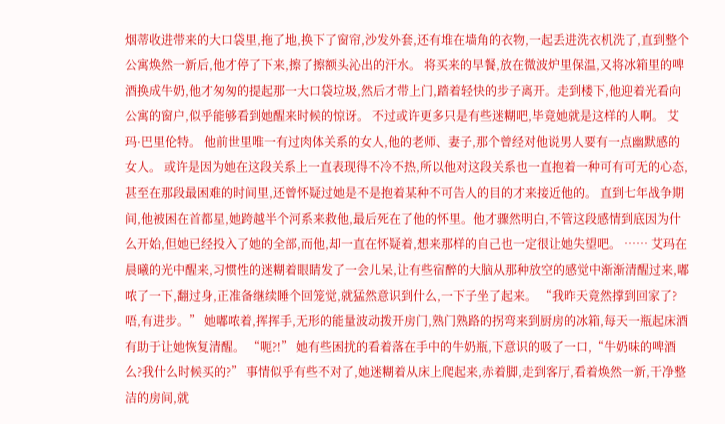烟蒂收进带来的大口袋里,拖了地,换下了窗帘,沙发外套,还有堆在墙角的衣物,一起丢进洗衣机洗了,直到整个公寓焕然一新后,他才停了下来,擦了擦额头沁出的汗水。 将买来的早餐,放在微波炉里保温,又将冰箱里的啤酒换成牛奶,他才匆匆的提起那一大口袋垃圾,然后才带上门,踏着轻快的步子离开。走到楼下,他迎着光看向公寓的窗户,似乎能够看到她醒来时候的惊讶。 不过或许更多只是有些迷糊吧,毕竟她就是这样的人啊。 艾玛·巴里伦特。 他前世里唯一有过肉体关系的女人,他的老师、妻子,那个曾经对他说男人要有一点幽默感的女人。 或许是因为她在这段关系上一直表现得不冷不热,所以他对这段关系也一直抱着一种可有可无的心态,甚至在那段最困难的时间里,还曾怀疑过她是不是抱着某种不可告人的目的才来接近他的。 直到七年战争期间,他被困在首都星,她跨越半个河系来救他,最后死在了他的怀里。他才骤然明白,不管这段感情到底因为什么开始,但她已经投入了她的全部,而他,却一直在怀疑着,想来那样的自己也一定很让她失望吧。 …… 艾玛在晨曦的光中醒来,习惯性的迷糊着眼睛发了一会儿呆,让有些宿醉的大脑从那种放空的感觉中渐渐清醒过来,嘟哝了一下,翻过身,正准备继续睡个回笼觉,就猛然意识到什么,一下子坐了起来。 “我昨天竟然撑到回家了?唔,有进步。” 她嘟哝着,挥挥手,无形的能量波动拨开房门,熟门熟路的拐弯来到厨房的冰箱,每天一瓶起床酒有助于让她恢复清醒。 “呃?!” 她有些困扰的看着落在手中的牛奶瓶,下意识的吸了一口,“牛奶味的啤酒么?我什么时候买的?” 事情似乎有些不对了,她迷糊着从床上爬起来,赤着脚,走到客厅,看着焕然一新,干净整洁的房间,就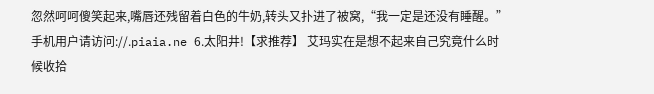忽然呵呵傻笑起来,嘴唇还残留着白色的牛奶,转头又扑进了被窝,“我一定是还没有睡醒。”手机用户请访问://.piaia.ne 6.太阳井!【求推荐】 艾玛实在是想不起来自己究竟什么时候收拾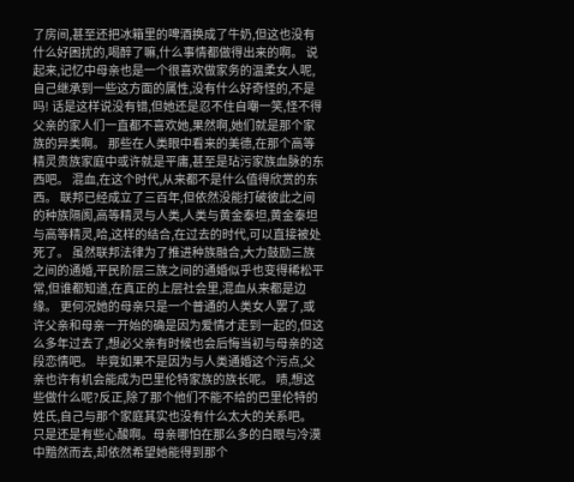了房间,甚至还把冰箱里的啤酒换成了牛奶,但这也没有什么好困扰的,喝醉了嘛,什么事情都做得出来的啊。 说起来,记忆中母亲也是一个很喜欢做家务的温柔女人呢,自己继承到一些这方面的属性,没有什么好奇怪的,不是吗! 话是这样说没有错,但她还是忍不住自嘲一笑,怪不得父亲的家人们一直都不喜欢她,果然啊,她们就是那个家族的异类啊。 那些在人类眼中看来的美德,在那个高等精灵贵族家庭中或许就是平庸,甚至是玷污家族血脉的东西吧。 混血,在这个时代,从来都不是什么值得欣赏的东西。 联邦已经成立了三百年,但依然没能打破彼此之间的种族隔阂,高等精灵与人类,人类与黄金泰坦,黄金泰坦与高等精灵,哈,这样的结合,在过去的时代,可以直接被处死了。 虽然联邦法律为了推进种族融合,大力鼓励三族之间的通婚,平民阶层三族之间的通婚似乎也变得稀松平常,但谁都知道,在真正的上层社会里,混血从来都是边缘。 更何况她的母亲只是一个普通的人类女人罢了,或许父亲和母亲一开始的确是因为爱情才走到一起的,但这么多年过去了,想必父亲有时候也会后悔当初与母亲的这段恋情吧。 毕竟如果不是因为与人类通婚这个污点,父亲也许有机会能成为巴里伦特家族的族长呢。 啧,想这些做什么呢?反正,除了那个他们不能不给的巴里伦特的姓氏,自己与那个家庭其实也没有什么太大的关系吧。 只是还是有些心酸啊。母亲哪怕在那么多的白眼与冷漠中黯然而去,却依然希望她能得到那个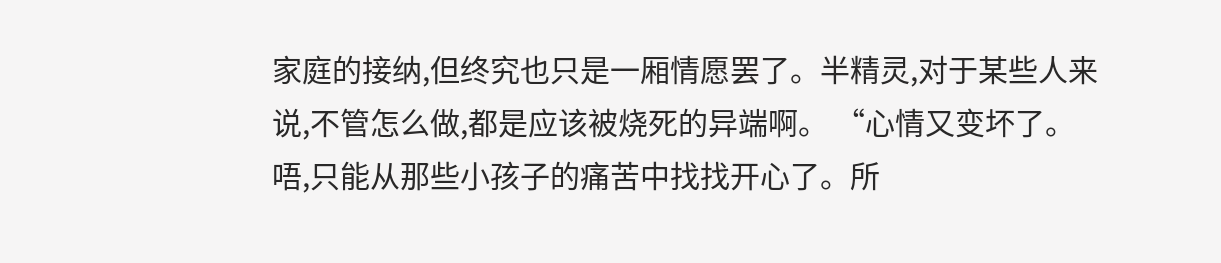家庭的接纳,但终究也只是一厢情愿罢了。半精灵,对于某些人来说,不管怎么做,都是应该被烧死的异端啊。 “心情又变坏了。唔,只能从那些小孩子的痛苦中找找开心了。所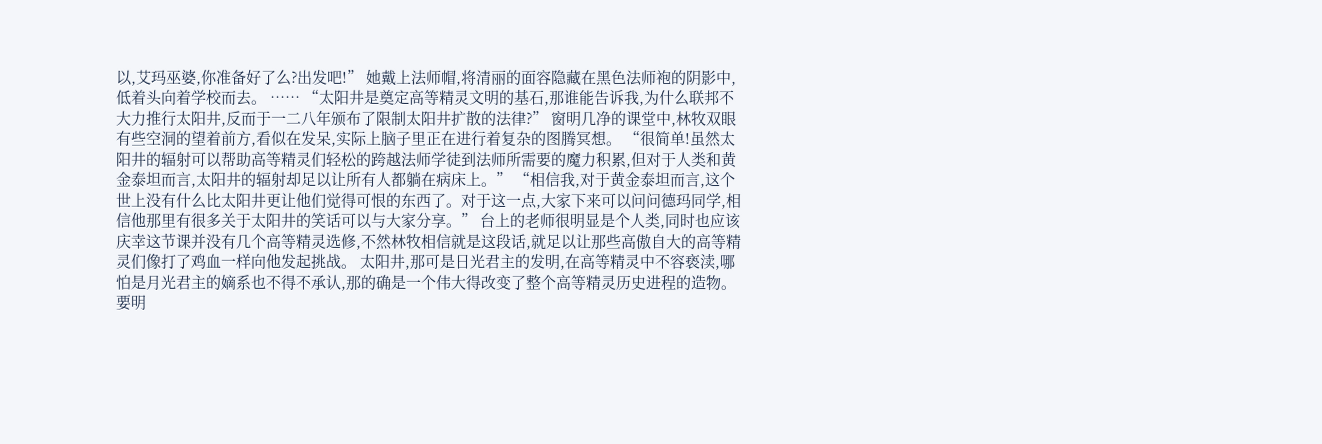以,艾玛巫婆,你准备好了么?出发吧!” 她戴上法师帽,将清丽的面容隐藏在黑色法师袍的阴影中,低着头向着学校而去。 …… “太阳井是奠定高等精灵文明的基石,那谁能告诉我,为什么联邦不大力推行太阳井,反而于一二八年颁布了限制太阳井扩散的法律?” 窗明几净的课堂中,林牧双眼有些空洞的望着前方,看似在发呆,实际上脑子里正在进行着复杂的图腾冥想。 “很简单!虽然太阳井的辐射可以帮助高等精灵们轻松的跨越法师学徒到法师所需要的魔力积累,但对于人类和黄金泰坦而言,太阳井的辐射却足以让所有人都躺在病床上。” “相信我,对于黄金泰坦而言,这个世上没有什么比太阳井更让他们觉得可恨的东西了。对于这一点,大家下来可以问问德玛同学,相信他那里有很多关于太阳井的笑话可以与大家分享。” 台上的老师很明显是个人类,同时也应该庆幸这节课并没有几个高等精灵选修,不然林牧相信就是这段话,就足以让那些高傲自大的高等精灵们像打了鸡血一样向他发起挑战。 太阳井,那可是日光君主的发明,在高等精灵中不容亵渎,哪怕是月光君主的嫡系也不得不承认,那的确是一个伟大得改变了整个高等精灵历史进程的造物。 要明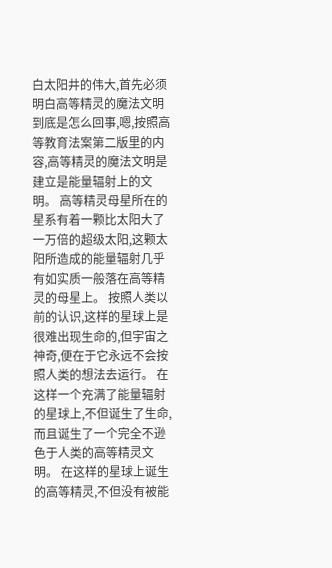白太阳井的伟大,首先必须明白高等精灵的魔法文明到底是怎么回事,嗯,按照高等教育法案第二版里的内容,高等精灵的魔法文明是建立是能量辐射上的文明。 高等精灵母星所在的星系有着一颗比太阳大了一万倍的超级太阳,这颗太阳所造成的能量辐射几乎有如实质一般落在高等精灵的母星上。 按照人类以前的认识,这样的星球上是很难出现生命的,但宇宙之神奇,便在于它永远不会按照人类的想法去运行。 在这样一个充满了能量辐射的星球上,不但诞生了生命,而且诞生了一个完全不逊色于人类的高等精灵文明。 在这样的星球上诞生的高等精灵,不但没有被能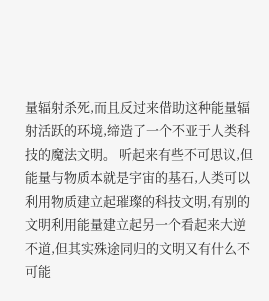量辐射杀死,而且反过来借助这种能量辐射活跃的环境,缔造了一个不亚于人类科技的魔法文明。 听起来有些不可思议,但能量与物质本就是宇宙的基石,人类可以利用物质建立起璀璨的科技文明,有别的文明利用能量建立起另一个看起来大逆不道,但其实殊途同归的文明又有什么不可能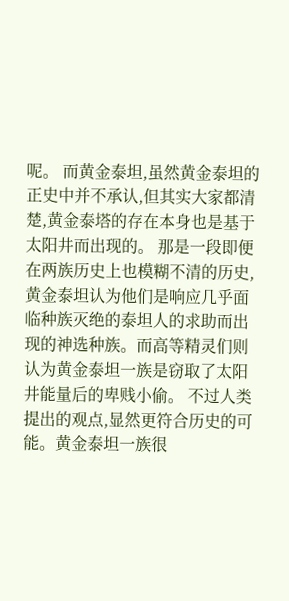呢。 而黄金泰坦,虽然黄金泰坦的正史中并不承认,但其实大家都清楚,黄金泰塔的存在本身也是基于太阳井而出现的。 那是一段即便在两族历史上也模糊不清的历史,黄金泰坦认为他们是响应几乎面临种族灭绝的泰坦人的求助而出现的神选种族。而高等精灵们则认为黄金泰坦一族是窃取了太阳井能量后的卑贱小偷。 不过人类提出的观点,显然更符合历史的可能。黄金泰坦一族很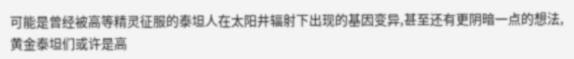可能是曾经被高等精灵征服的泰坦人在太阳井辐射下出现的基因变异,甚至还有更阴暗一点的想法,黄金泰坦们或许是高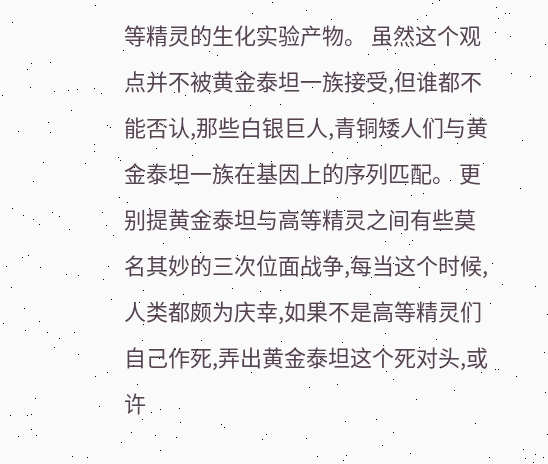等精灵的生化实验产物。 虽然这个观点并不被黄金泰坦一族接受,但谁都不能否认,那些白银巨人,青铜矮人们与黄金泰坦一族在基因上的序列匹配。 更别提黄金泰坦与高等精灵之间有些莫名其妙的三次位面战争,每当这个时候,人类都颇为庆幸,如果不是高等精灵们自己作死,弄出黄金泰坦这个死对头,或许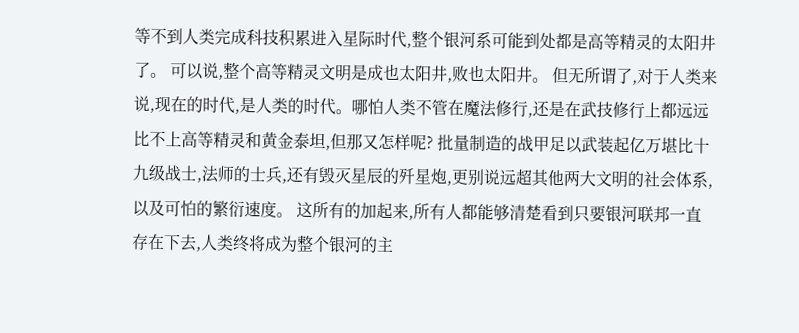等不到人类完成科技积累进入星际时代,整个银河系可能到处都是高等精灵的太阳井了。 可以说,整个高等精灵文明是成也太阳井,败也太阳井。 但无所谓了,对于人类来说,现在的时代,是人类的时代。哪怕人类不管在魔法修行,还是在武技修行上都远远比不上高等精灵和黄金泰坦,但那又怎样呢? 批量制造的战甲足以武装起亿万堪比十九级战士,法师的士兵,还有毁灭星辰的歼星炮,更别说远超其他两大文明的社会体系,以及可怕的繁衍速度。 这所有的加起来,所有人都能够清楚看到只要银河联邦一直存在下去,人类终将成为整个银河的主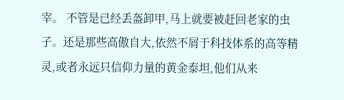宰。 不管是已经丢盔卸甲,马上就要被赶回老家的虫子。还是那些高傲自大,依然不屑于科技体系的高等精灵,或者永远只信仰力量的黄金泰坦,他们从来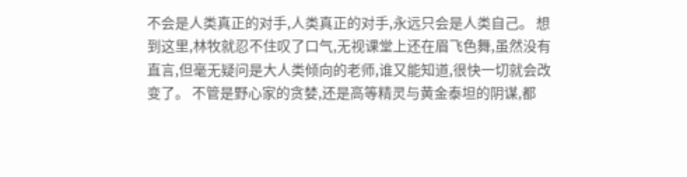不会是人类真正的对手,人类真正的对手,永远只会是人类自己。 想到这里,林牧就忍不住叹了口气,无视课堂上还在眉飞色舞,虽然没有直言,但毫无疑问是大人类倾向的老师,谁又能知道,很快一切就会改变了。 不管是野心家的贪婪,还是高等精灵与黄金泰坦的阴谋,都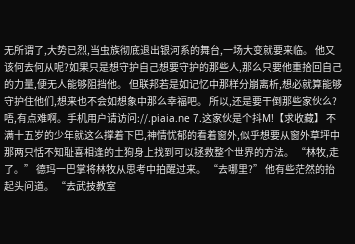无所谓了,大势已烈,当虫族彻底退出银河系的舞台,一场大变就要来临。 他又该何去何从呢?如果只是想守护自己想要守护的那些人,那么只要他重拾回自己的力量,便无人能够阻挡他。 但联邦若是如记忆中那样分崩离析,想必就算能够守护住他们,想来也不会如想象中那么幸福吧。 所以,还是要干倒那些家伙么? 唔,有点难啊。手机用户请访问://.piaia.ne 7.这家伙是个抖M!【求收藏】 不满十五岁的少年就这么撑着下巴,神情忧郁的看着窗外,似乎想要从窗外草坪中那两只恬不知耻喜相逢的土狗身上找到可以拯救整个世界的方法。 “林牧,走了。” 德玛一巴掌将林牧从思考中拍醒过来。 “去哪里?” 他有些茫然的抬起头问道。 “去武技教室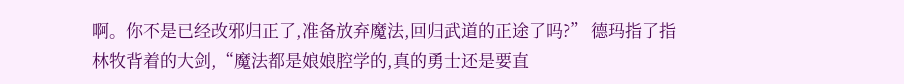啊。你不是已经改邪归正了,准备放弃魔法,回归武道的正途了吗?” 德玛指了指林牧背着的大剑,“魔法都是娘娘腔学的,真的勇士还是要直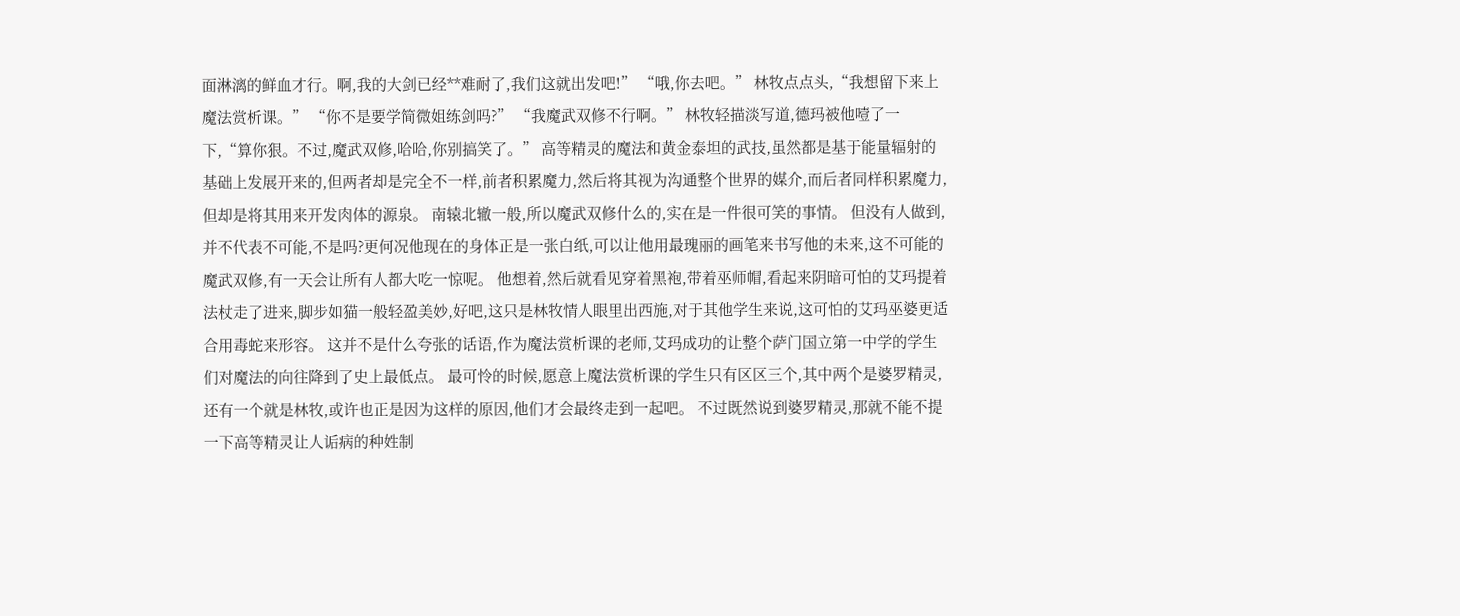面淋漓的鲜血才行。啊,我的大剑已经**难耐了,我们这就出发吧!” “哦,你去吧。” 林牧点点头,“我想留下来上魔法赏析课。” “你不是要学简微姐练剑吗?” “我魔武双修不行啊。” 林牧轻描淡写道,德玛被他噎了一下,“算你狠。不过,魔武双修,哈哈,你别搞笑了。” 高等精灵的魔法和黄金泰坦的武技,虽然都是基于能量辐射的基础上发展开来的,但两者却是完全不一样,前者积累魔力,然后将其视为沟通整个世界的媒介,而后者同样积累魔力,但却是将其用来开发肉体的源泉。 南辕北辙一般,所以魔武双修什么的,实在是一件很可笑的事情。 但没有人做到,并不代表不可能,不是吗?更何况他现在的身体正是一张白纸,可以让他用最瑰丽的画笔来书写他的未来,这不可能的魔武双修,有一天会让所有人都大吃一惊呢。 他想着,然后就看见穿着黑袍,带着巫师帽,看起来阴暗可怕的艾玛提着法杖走了进来,脚步如猫一般轻盈美妙,好吧,这只是林牧情人眼里出西施,对于其他学生来说,这可怕的艾玛巫婆更适合用毒蛇来形容。 这并不是什么夸张的话语,作为魔法赏析课的老师,艾玛成功的让整个萨门国立第一中学的学生们对魔法的向往降到了史上最低点。 最可怜的时候,愿意上魔法赏析课的学生只有区区三个,其中两个是婆罗精灵,还有一个就是林牧,或许也正是因为这样的原因,他们才会最终走到一起吧。 不过既然说到婆罗精灵,那就不能不提一下高等精灵让人诟病的种姓制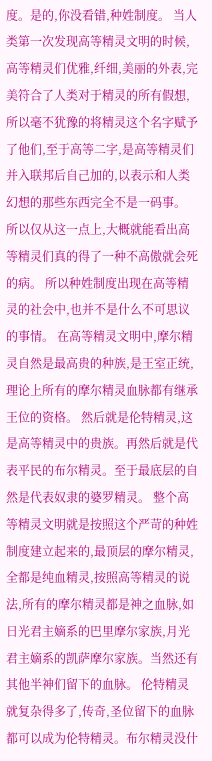度。是的,你没看错,种姓制度。 当人类第一次发现高等精灵文明的时候,高等精灵们优雅,纤细,美丽的外表,完美符合了人类对于精灵的所有假想,所以毫不犹豫的将精灵这个名字赋予了他们,至于高等二字,是高等精灵们并入联邦后自己加的,以表示和人类幻想的那些东西完全不是一码事。 所以仅从这一点上,大概就能看出高等精灵们真的得了一种不高傲就会死的病。 所以种姓制度出现在高等精灵的社会中,也并不是什么不可思议的事情。 在高等精灵文明中,摩尔精灵自然是最高贵的种族,是王室正统,理论上所有的摩尔精灵血脉都有继承王位的资格。 然后就是伦特精灵,这是高等精灵中的贵族。再然后就是代表平民的布尔精灵。至于最底层的自然是代表奴隶的婆罗精灵。 整个高等精灵文明就是按照这个严苛的种姓制度建立起来的,最顶层的摩尔精灵,全都是纯血精灵,按照高等精灵的说法,所有的摩尔精灵都是神之血脉,如日光君主嫡系的巴里摩尔家族,月光君主嫡系的凯萨摩尔家族。当然还有其他半神们留下的血脉。 伦特精灵就复杂得多了,传奇,圣位留下的血脉都可以成为伦特精灵。布尔精灵没什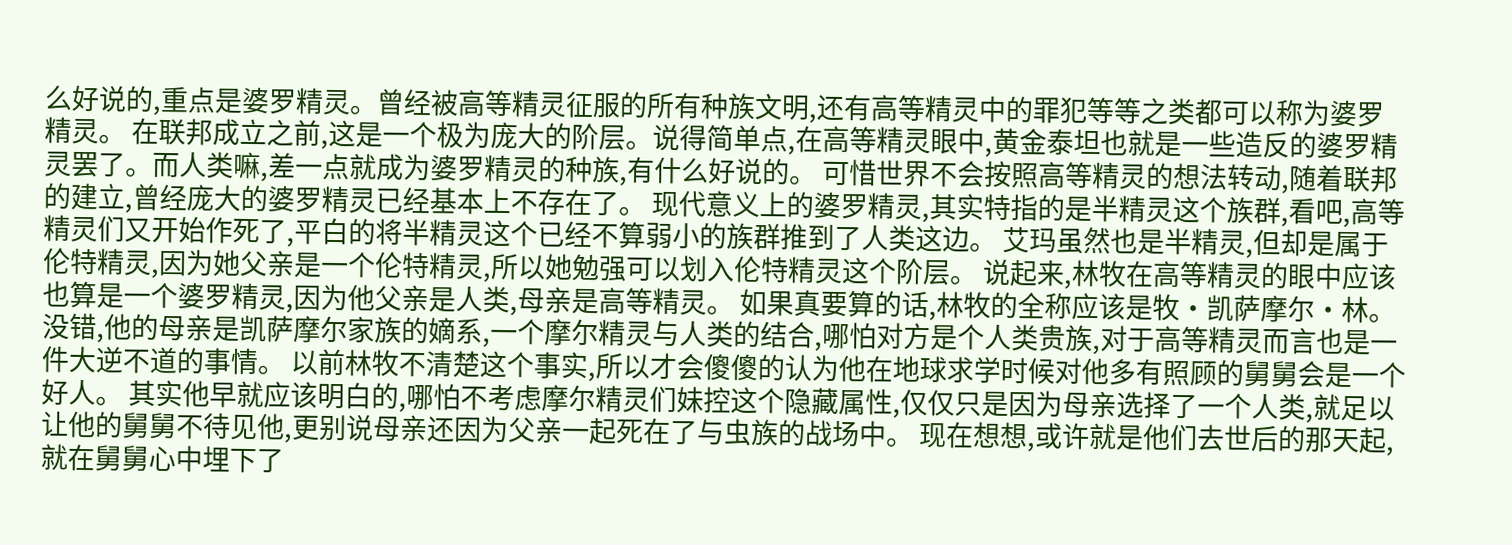么好说的,重点是婆罗精灵。曾经被高等精灵征服的所有种族文明,还有高等精灵中的罪犯等等之类都可以称为婆罗精灵。 在联邦成立之前,这是一个极为庞大的阶层。说得简单点,在高等精灵眼中,黄金泰坦也就是一些造反的婆罗精灵罢了。而人类嘛,差一点就成为婆罗精灵的种族,有什么好说的。 可惜世界不会按照高等精灵的想法转动,随着联邦的建立,曾经庞大的婆罗精灵已经基本上不存在了。 现代意义上的婆罗精灵,其实特指的是半精灵这个族群,看吧,高等精灵们又开始作死了,平白的将半精灵这个已经不算弱小的族群推到了人类这边。 艾玛虽然也是半精灵,但却是属于伦特精灵,因为她父亲是一个伦特精灵,所以她勉强可以划入伦特精灵这个阶层。 说起来,林牧在高等精灵的眼中应该也算是一个婆罗精灵,因为他父亲是人类,母亲是高等精灵。 如果真要算的话,林牧的全称应该是牧·凯萨摩尔·林。没错,他的母亲是凯萨摩尔家族的嫡系,一个摩尔精灵与人类的结合,哪怕对方是个人类贵族,对于高等精灵而言也是一件大逆不道的事情。 以前林牧不清楚这个事实,所以才会傻傻的认为他在地球求学时候对他多有照顾的舅舅会是一个好人。 其实他早就应该明白的,哪怕不考虑摩尔精灵们妹控这个隐藏属性,仅仅只是因为母亲选择了一个人类,就足以让他的舅舅不待见他,更别说母亲还因为父亲一起死在了与虫族的战场中。 现在想想,或许就是他们去世后的那天起,就在舅舅心中埋下了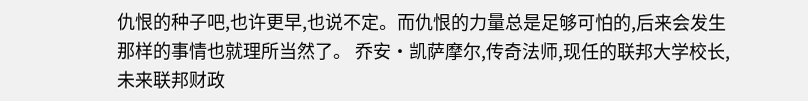仇恨的种子吧,也许更早,也说不定。而仇恨的力量总是足够可怕的,后来会发生那样的事情也就理所当然了。 乔安·凯萨摩尔,传奇法师,现任的联邦大学校长,未来联邦财政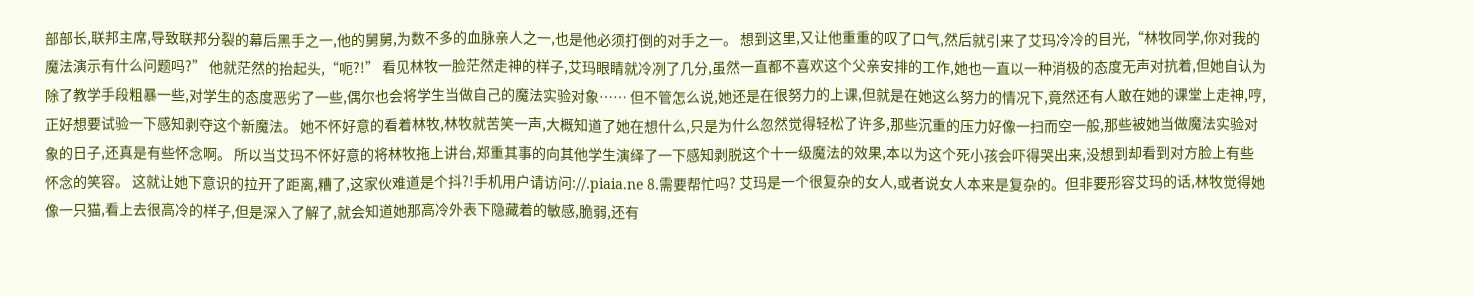部部长,联邦主席,导致联邦分裂的幕后黑手之一,他的舅舅,为数不多的血脉亲人之一,也是他必须打倒的对手之一。 想到这里,又让他重重的叹了口气,然后就引来了艾玛冷冷的目光,“林牧同学,你对我的魔法演示有什么问题吗?” 他就茫然的抬起头,“呃?!” 看见林牧一脸茫然走神的样子,艾玛眼睛就冷冽了几分,虽然一直都不喜欢这个父亲安排的工作,她也一直以一种消极的态度无声对抗着,但她自认为除了教学手段粗暴一些,对学生的态度恶劣了一些,偶尔也会将学生当做自己的魔法实验对象…… 但不管怎么说,她还是在很努力的上课,但就是在她这么努力的情况下,竟然还有人敢在她的课堂上走神,哼,正好想要试验一下感知剥夺这个新魔法。 她不怀好意的看着林牧,林牧就苦笑一声,大概知道了她在想什么,只是为什么忽然觉得轻松了许多,那些沉重的压力好像一扫而空一般,那些被她当做魔法实验对象的日子,还真是有些怀念啊。 所以当艾玛不怀好意的将林牧拖上讲台,郑重其事的向其他学生演绎了一下感知剥脱这个十一级魔法的效果,本以为这个死小孩会吓得哭出来,没想到却看到对方脸上有些怀念的笑容。 这就让她下意识的拉开了距离,糟了,这家伙难道是个抖?!手机用户请访问://.piaia.ne 8.需要帮忙吗? 艾玛是一个很复杂的女人,或者说女人本来是复杂的。但非要形容艾玛的话,林牧觉得她像一只猫,看上去很高冷的样子,但是深入了解了,就会知道她那高冷外表下隐藏着的敏感,脆弱,还有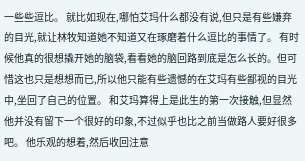一些些逗比。 就比如现在,哪怕艾玛什么都没有说,但只是有些嫌弃的目光,就让林牧知道她不知道又在琢磨着什么逗比的事情了。 有时候他真的很想撬开她的脑袋,看看她的脑回路到底是怎么长的。但可惜这也只是想想而已,所以他只能有些遗憾的在艾玛有些鄙视的目光中,坐回了自己的位置。 和艾玛算得上是此生的第一次接触,但显然他并没有留下一个很好的印象,不过似乎也比之前当做路人要好很多吧。 他乐观的想着,然后收回注意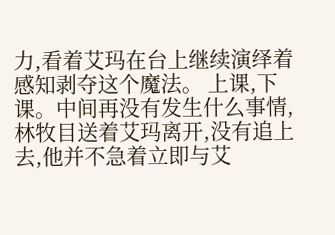力,看着艾玛在台上继续演绎着感知剥夺这个魔法。 上课,下课。中间再没有发生什么事情,林牧目送着艾玛离开,没有追上去,他并不急着立即与艾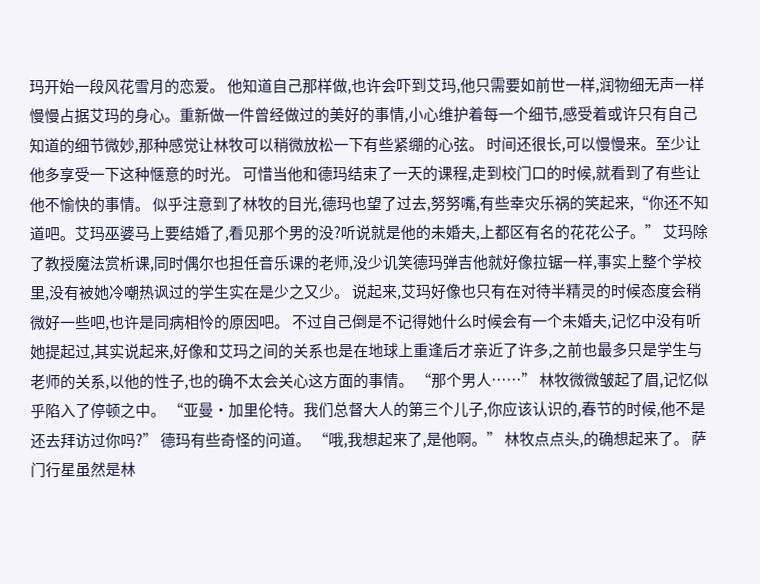玛开始一段风花雪月的恋爱。 他知道自己那样做,也许会吓到艾玛,他只需要如前世一样,润物细无声一样慢慢占据艾玛的身心。重新做一件曾经做过的美好的事情,小心维护着每一个细节,感受着或许只有自己知道的细节微妙,那种感觉让林牧可以稍微放松一下有些紧绷的心弦。 时间还很长,可以慢慢来。至少让他多享受一下这种惬意的时光。 可惜当他和德玛结束了一天的课程,走到校门口的时候,就看到了有些让他不愉快的事情。 似乎注意到了林牧的目光,德玛也望了过去,努努嘴,有些幸灾乐祸的笑起来,“你还不知道吧。艾玛巫婆马上要结婚了,看见那个男的没?听说就是他的未婚夫,上都区有名的花花公子。” 艾玛除了教授魔法赏析课,同时偶尔也担任音乐课的老师,没少讥笑德玛弹吉他就好像拉锯一样,事实上整个学校里,没有被她冷嘲热讽过的学生实在是少之又少。 说起来,艾玛好像也只有在对待半精灵的时候态度会稍微好一些吧,也许是同病相怜的原因吧。 不过自己倒是不记得她什么时候会有一个未婚夫,记忆中没有听她提起过,其实说起来,好像和艾玛之间的关系也是在地球上重逢后才亲近了许多,之前也最多只是学生与老师的关系,以他的性子,也的确不太会关心这方面的事情。 “那个男人……” 林牧微微皱起了眉,记忆似乎陷入了停顿之中。 “亚曼·加里伦特。我们总督大人的第三个儿子,你应该认识的,春节的时候,他不是还去拜访过你吗?” 德玛有些奇怪的问道。 “哦,我想起来了,是他啊。” 林牧点点头,的确想起来了。 萨门行星虽然是林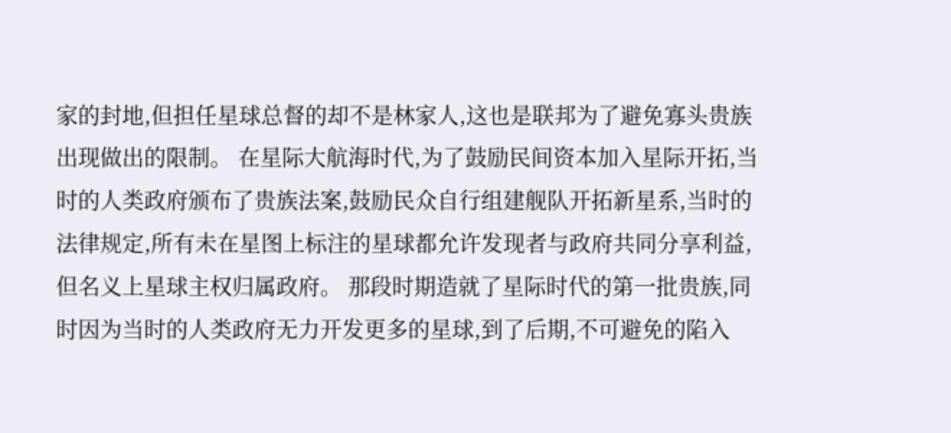家的封地,但担任星球总督的却不是林家人,这也是联邦为了避免寡头贵族出现做出的限制。 在星际大航海时代,为了鼓励民间资本加入星际开拓,当时的人类政府颁布了贵族法案,鼓励民众自行组建舰队开拓新星系,当时的法律规定,所有未在星图上标注的星球都允许发现者与政府共同分享利益,但名义上星球主权归属政府。 那段时期造就了星际时代的第一批贵族,同时因为当时的人类政府无力开发更多的星球,到了后期,不可避免的陷入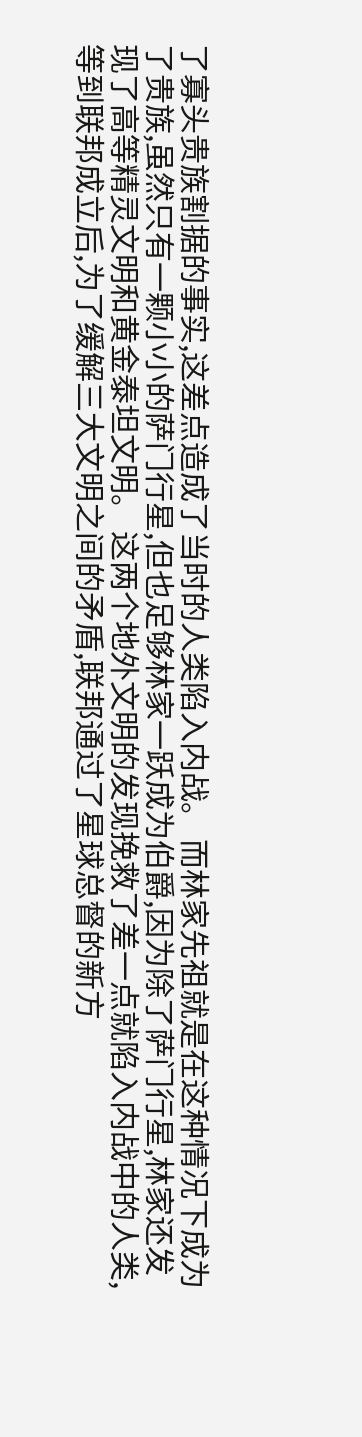了寡头贵族割据的事实,这差点造成了当时的人类陷入内战。 而林家先祖就是在这种情况下成为了贵族,虽然只有一颗小小的萨门行星,但也足够林家一跃成为伯爵,因为除了萨门行星,林家还发现了高等精灵文明和黄金泰坦文明。 这两个地外文明的发现挽救了差一点就陷入内战中的人类,等到联邦成立后,为了缓解三大文明之间的矛盾,联邦通过了星球总督的新方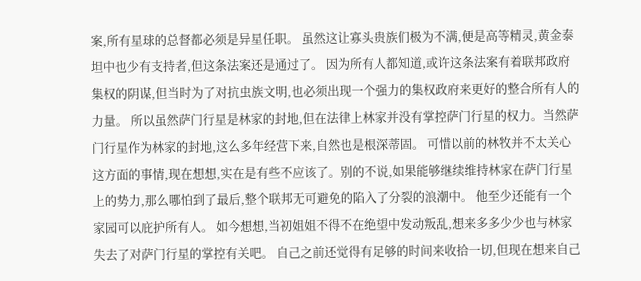案,所有星球的总督都必须是异星任职。 虽然这让寡头贵族们极为不满,便是高等精灵,黄金泰坦中也少有支持者,但这条法案还是通过了。 因为所有人都知道,或许这条法案有着联邦政府集权的阴谋,但当时为了对抗虫族文明,也必须出现一个强力的集权政府来更好的整合所有人的力量。 所以虽然萨门行星是林家的封地,但在法律上林家并没有掌控萨门行星的权力。当然萨门行星作为林家的封地,这么多年经营下来,自然也是根深蒂固。 可惜以前的林牧并不太关心这方面的事情,现在想想,实在是有些不应该了。别的不说,如果能够继续维持林家在萨门行星上的势力,那么哪怕到了最后,整个联邦无可避免的陷入了分裂的浪潮中。 他至少还能有一个家园可以庇护所有人。 如今想想,当初姐姐不得不在绝望中发动叛乱,想来多多少少也与林家失去了对萨门行星的掌控有关吧。 自己之前还觉得有足够的时间来收拾一切,但现在想来自己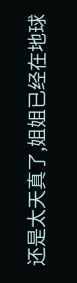还是太天真了,姐姐已经在地球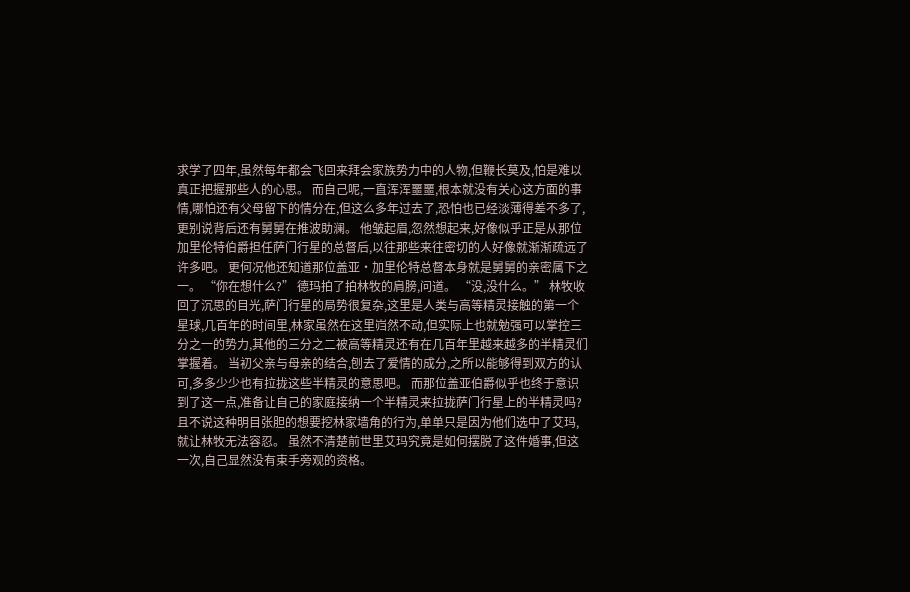求学了四年,虽然每年都会飞回来拜会家族势力中的人物,但鞭长莫及,怕是难以真正把握那些人的心思。 而自己呢,一直浑浑噩噩,根本就没有关心这方面的事情,哪怕还有父母留下的情分在,但这么多年过去了,恐怕也已经淡薄得差不多了,更别说背后还有舅舅在推波助澜。 他皱起眉,忽然想起来,好像似乎正是从那位加里伦特伯爵担任萨门行星的总督后,以往那些来往密切的人好像就渐渐疏远了许多吧。 更何况他还知道那位盖亚·加里伦特总督本身就是舅舅的亲密属下之一。 “你在想什么?” 德玛拍了拍林牧的肩膀,问道。 “没,没什么。” 林牧收回了沉思的目光,萨门行星的局势很复杂,这里是人类与高等精灵接触的第一个星球,几百年的时间里,林家虽然在这里岿然不动,但实际上也就勉强可以掌控三分之一的势力,其他的三分之二被高等精灵还有在几百年里越来越多的半精灵们掌握着。 当初父亲与母亲的结合,刨去了爱情的成分,之所以能够得到双方的认可,多多少少也有拉拢这些半精灵的意思吧。 而那位盖亚伯爵似乎也终于意识到了这一点,准备让自己的家庭接纳一个半精灵来拉拢萨门行星上的半精灵吗? 且不说这种明目张胆的想要挖林家墙角的行为,单单只是因为他们选中了艾玛,就让林牧无法容忍。 虽然不清楚前世里艾玛究竟是如何摆脱了这件婚事,但这一次,自己显然没有束手旁观的资格。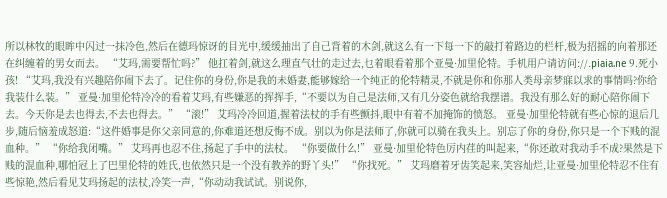所以林牧的眼眸中闪过一抹冷色,然后在德玛惊讶的目光中,缓缓抽出了自己背着的木剑,就这么有一下每一下的敲打着路边的栏杆,极为招摇的向着那还在纠缠着的男女而去。 “艾玛,需要帮忙吗?” 他扛着剑,就这么理直气壮的走过去,乜着眼看着那个亚曼·加里伦特。手机用户请访问://.piaia.ne 9.死小孩! “艾玛,我没有兴趣陪你闹下去了。记住你的身份,你是我的未婚妻,能够嫁给一个纯正的伦特精灵,不就是你和你那人类母亲梦寐以求的事情吗?你给我装什么装。” 亚曼·加里伦特冷冷的看着艾玛,有些嫌恶的挥挥手,“不要以为自己是法师,又有几分姿色就给我摆谱。我没有那么好的耐心陪你闹下去。今天你是去也得去,不去也得去。” “滚!” 艾玛冷冷回道,握着法杖的手有些颤抖,眼中有着不加掩饰的愤怒。 亚曼·加里伦特就有些心惊的退后几步,随后恼羞成怒道:“这件婚事是你父亲同意的,你难道还想反悔不成。别以为你是法师了,你就可以骑在我头上。别忘了你的身份,你只是一个下贱的混血种。” “你给我闭嘴。” 艾玛再也忍不住,扬起了手中的法杖。 “你要做什么!” 亚曼·加里伦特色厉内荏的叫起来,“你还敢对我动手不成?果然是下贱的混血种,哪怕冠上了巴里伦特的姓氏,也依然只是一个没有教养的野丫头!” “你找死。” 艾玛磨着牙齿笑起来,笑容灿烂,让亚曼·加里伦特忍不住有些惊艳,然后看见艾玛扬起的法杖,冷笑一声,“你动动我试试。别说你,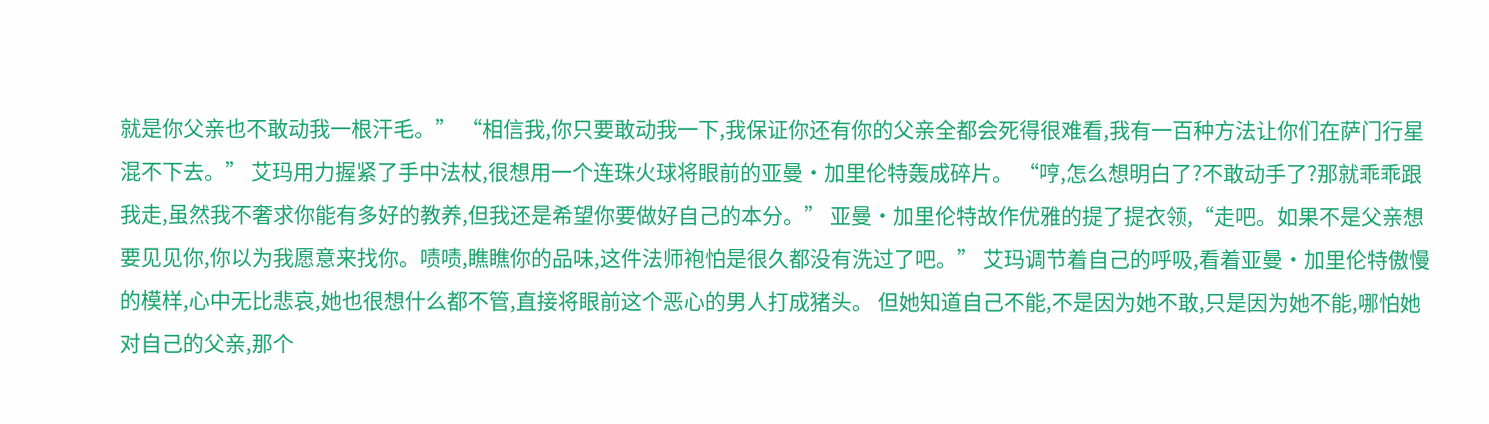就是你父亲也不敢动我一根汗毛。” “相信我,你只要敢动我一下,我保证你还有你的父亲全都会死得很难看,我有一百种方法让你们在萨门行星混不下去。” 艾玛用力握紧了手中法杖,很想用一个连珠火球将眼前的亚曼·加里伦特轰成碎片。 “哼,怎么想明白了?不敢动手了?那就乖乖跟我走,虽然我不奢求你能有多好的教养,但我还是希望你要做好自己的本分。” 亚曼·加里伦特故作优雅的提了提衣领,“走吧。如果不是父亲想要见见你,你以为我愿意来找你。啧啧,瞧瞧你的品味,这件法师袍怕是很久都没有洗过了吧。” 艾玛调节着自己的呼吸,看着亚曼·加里伦特傲慢的模样,心中无比悲哀,她也很想什么都不管,直接将眼前这个恶心的男人打成猪头。 但她知道自己不能,不是因为她不敢,只是因为她不能,哪怕她对自己的父亲,那个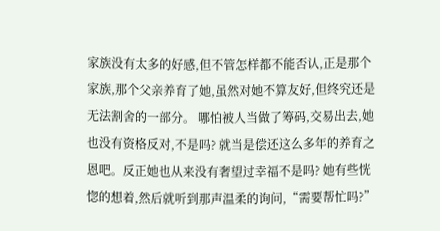家族没有太多的好感,但不管怎样都不能否认,正是那个家族,那个父亲养育了她,虽然对她不算友好,但终究还是无法割舍的一部分。 哪怕被人当做了筹码,交易出去,她也没有资格反对,不是吗? 就当是偿还这么多年的养育之恩吧。反正她也从来没有奢望过幸福不是吗? 她有些恍惚的想着,然后就听到那声温柔的询问,“需要帮忙吗?”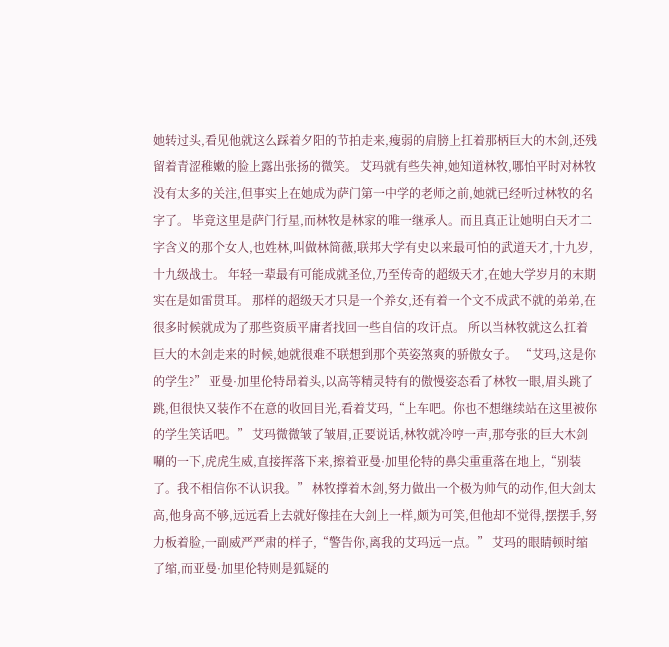她转过头,看见他就这么踩着夕阳的节拍走来,瘦弱的肩膀上扛着那柄巨大的木剑,还残留着青涩稚嫩的脸上露出张扬的微笑。 艾玛就有些失神,她知道林牧,哪怕平时对林牧没有太多的关注,但事实上在她成为萨门第一中学的老师之前,她就已经听过林牧的名字了。 毕竟这里是萨门行星,而林牧是林家的唯一继承人。而且真正让她明白天才二字含义的那个女人,也姓林,叫做林简薇,联邦大学有史以来最可怕的武道天才,十九岁,十九级战士。 年轻一辈最有可能成就圣位,乃至传奇的超级天才,在她大学岁月的末期实在是如雷贯耳。 那样的超级天才只是一个养女,还有着一个文不成武不就的弟弟,在很多时候就成为了那些资质平庸者找回一些自信的攻讦点。 所以当林牧就这么扛着巨大的木剑走来的时候,她就很难不联想到那个英姿煞爽的骄傲女子。 “艾玛,这是你的学生?” 亚曼·加里伦特昂着头,以高等精灵特有的傲慢姿态看了林牧一眼,眉头跳了跳,但很快又装作不在意的收回目光,看着艾玛,“上车吧。你也不想继续站在这里被你的学生笑话吧。” 艾玛微微皱了皱眉,正要说话,林牧就冷哼一声,那夸张的巨大木剑唰的一下,虎虎生威,直接挥落下来,擦着亚曼·加里伦特的鼻尖重重落在地上,“别装了。我不相信你不认识我。” 林牧撑着木剑,努力做出一个极为帅气的动作,但大剑太高,他身高不够,远远看上去就好像挂在大剑上一样,颇为可笑,但他却不觉得,摆摆手,努力板着脸,一副威严严肃的样子,“警告你,离我的艾玛远一点。” 艾玛的眼睛顿时缩了缩,而亚曼·加里伦特则是狐疑的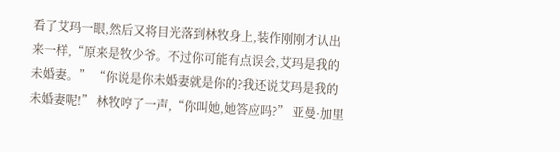看了艾玛一眼,然后又将目光落到林牧身上,装作刚刚才认出来一样,“原来是牧少爷。不过你可能有点误会,艾玛是我的未婚妻。” “你说是你未婚妻就是你的?我还说艾玛是我的未婚妻呢!” 林牧哼了一声,“你叫她,她答应吗?” 亚曼·加里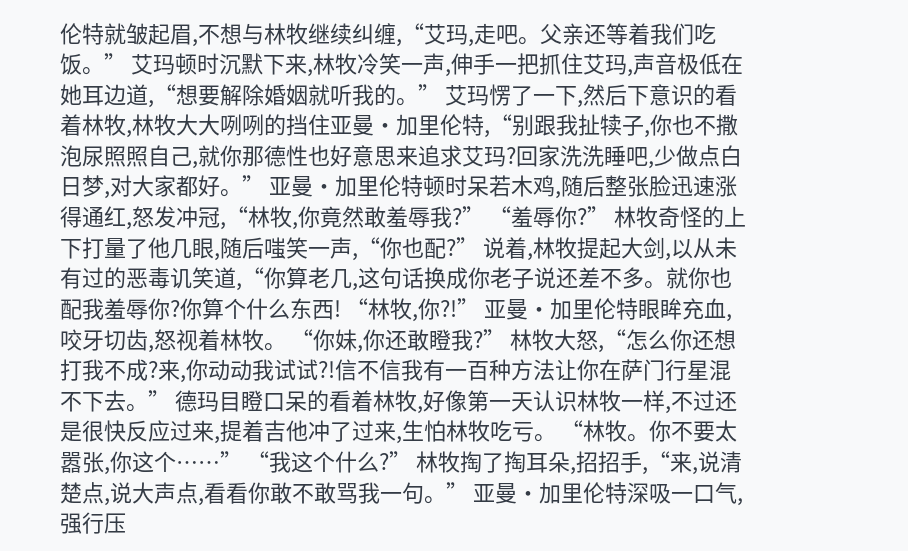伦特就皱起眉,不想与林牧继续纠缠,“艾玛,走吧。父亲还等着我们吃饭。” 艾玛顿时沉默下来,林牧冷笑一声,伸手一把抓住艾玛,声音极低在她耳边道,“想要解除婚姻就听我的。” 艾玛愣了一下,然后下意识的看着林牧,林牧大大咧咧的挡住亚曼·加里伦特,“别跟我扯犊子,你也不撒泡尿照照自己,就你那德性也好意思来追求艾玛?回家洗洗睡吧,少做点白日梦,对大家都好。” 亚曼·加里伦特顿时呆若木鸡,随后整张脸迅速涨得通红,怒发冲冠,“林牧,你竟然敢羞辱我?” “羞辱你?” 林牧奇怪的上下打量了他几眼,随后嗤笑一声,“你也配?” 说着,林牧提起大剑,以从未有过的恶毒讥笑道,“你算老几,这句话换成你老子说还差不多。就你也配我羞辱你?你算个什么东西! “林牧,你?!” 亚曼·加里伦特眼眸充血,咬牙切齿,怒视着林牧。 “你妹,你还敢瞪我?” 林牧大怒,“怎么你还想打我不成?来,你动动我试试?!信不信我有一百种方法让你在萨门行星混不下去。” 德玛目瞪口呆的看着林牧,好像第一天认识林牧一样,不过还是很快反应过来,提着吉他冲了过来,生怕林牧吃亏。 “林牧。你不要太嚣张,你这个……” “我这个什么?” 林牧掏了掏耳朵,招招手,“来,说清楚点,说大声点,看看你敢不敢骂我一句。” 亚曼·加里伦特深吸一口气,强行压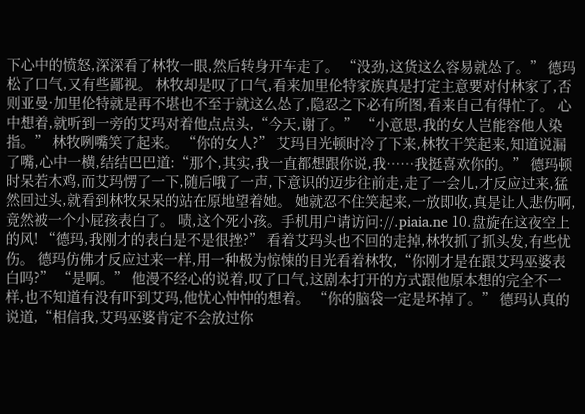下心中的愤怒,深深看了林牧一眼,然后转身开车走了。 “没劲,这货这么容易就怂了。” 德玛松了口气,又有些鄙视。 林牧却是叹了口气,看来加里伦特家族真是打定主意要对付林家了,否则亚曼·加里伦特就是再不堪也不至于就这么怂了,隐忍之下必有所图,看来自己有得忙了。 心中想着,就听到一旁的艾玛对着他点点头,“今天,谢了。” “小意思,我的女人岂能容他人染指。” 林牧咧嘴笑了起来。 “你的女人?” 艾玛目光顿时冷了下来,林牧干笑起来,知道说漏了嘴,心中一横,结结巴巴道:“那个,其实,我一直都想跟你说,我……我挺喜欢你的。” 德玛顿时呆若木鸡,而艾玛愣了一下,随后哦了一声,下意识的迈步往前走,走了一会儿,才反应过来,猛然回过头,就看到林牧呆呆的站在原地望着她。 她就忍不住笑起来,一放即收,真是让人悲伤啊,竟然被一个小屁孩表白了。 啧,这个死小孩。手机用户请访问://.piaia.ne 10.盘旋在这夜空上的风! “德玛,我刚才的表白是不是很挫?” 看着艾玛头也不回的走掉,林牧抓了抓头发,有些忧伤。 德玛仿佛才反应过来一样,用一种极为惊悚的目光看着林牧,“你刚才是在跟艾玛巫婆表白吗?” “是啊。” 他漫不经心的说着,叹了口气,这剧本打开的方式跟他原本想的完全不一样,也不知道有没有吓到艾玛,他忧心忡忡的想着。 “你的脑袋一定是坏掉了。” 德玛认真的说道,“相信我,艾玛巫婆肯定不会放过你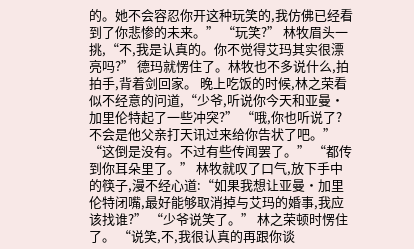的。她不会容忍你开这种玩笑的,我仿佛已经看到了你悲惨的未来。” “玩笑?” 林牧眉头一挑,“不,我是认真的。你不觉得艾玛其实很漂亮吗?” 德玛就愣住了。林牧也不多说什么,拍拍手,背着剑回家。 晚上吃饭的时候,林之荣看似不经意的问道,“少爷,听说你今天和亚曼·加里伦特起了一些冲突?” “哦,你也听说了?不会是他父亲打天讯过来给你告状了吧。” “这倒是没有。不过有些传闻罢了。” “都传到你耳朵里了。” 林牧就叹了口气,放下手中的筷子,漫不经心道:“如果我想让亚曼·加里伦特闭嘴,最好能够取消掉与艾玛的婚事,我应该找谁?” “少爷说笑了。” 林之荣顿时愣住了。 “说笑,不,我很认真的再跟你谈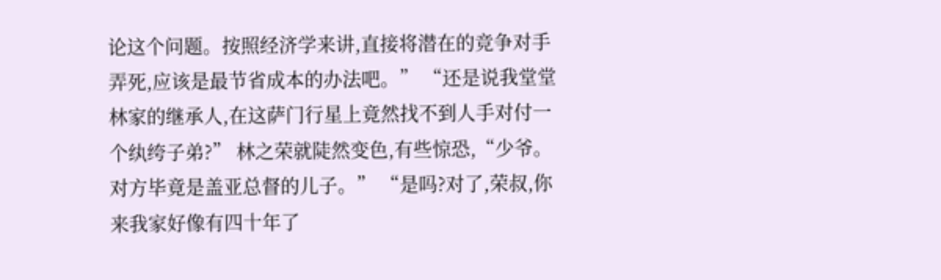论这个问题。按照经济学来讲,直接将潜在的竞争对手弄死,应该是最节省成本的办法吧。” “还是说我堂堂林家的继承人,在这萨门行星上竟然找不到人手对付一个纨绔子弟?” 林之荣就陡然变色,有些惊恐,“少爷。对方毕竟是盖亚总督的儿子。” “是吗?对了,荣叔,你来我家好像有四十年了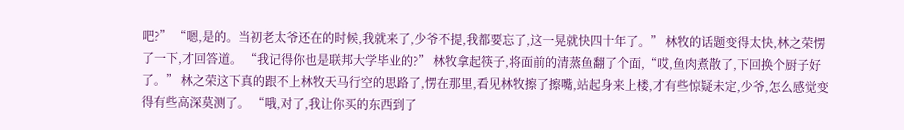吧?” “嗯,是的。当初老太爷还在的时候,我就来了,少爷不提,我都要忘了,这一晃就快四十年了。” 林牧的话题变得太快,林之荣愣了一下,才回答道。 “我记得你也是联邦大学毕业的?” 林牧拿起筷子,将面前的清蒸鱼翻了个面,“哎,鱼肉煮散了,下回换个厨子好了。” 林之荣这下真的跟不上林牧天马行空的思路了,愣在那里,看见林牧擦了擦嘴,站起身来上楼,才有些惊疑未定,少爷,怎么感觉变得有些高深莫测了。 “哦,对了,我让你买的东西到了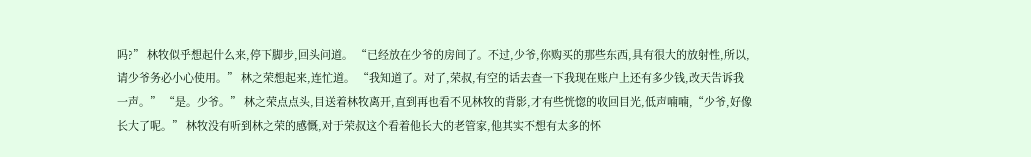吗?” 林牧似乎想起什么来,停下脚步,回头问道。 “已经放在少爷的房间了。不过,少爷,你购买的那些东西,具有很大的放射性,所以,请少爷务必小心使用。” 林之荣想起来,连忙道。 “我知道了。对了,荣叔,有空的话去查一下我现在账户上还有多少钱,改天告诉我一声。” “是。少爷。” 林之荣点点头,目送着林牧离开,直到再也看不见林牧的背影,才有些恍惚的收回目光,低声喃喃,“少爷,好像长大了呢。” 林牧没有听到林之荣的感慨,对于荣叔这个看着他长大的老管家,他其实不想有太多的怀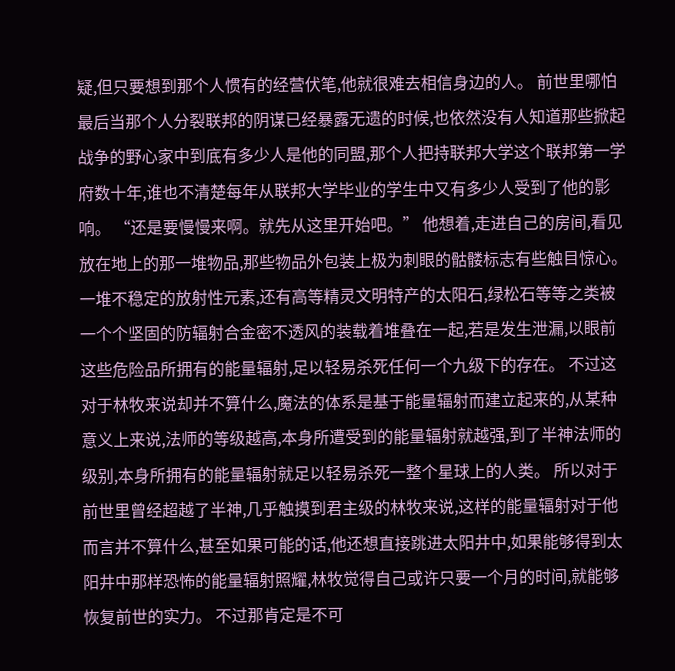疑,但只要想到那个人惯有的经营伏笔,他就很难去相信身边的人。 前世里哪怕最后当那个人分裂联邦的阴谋已经暴露无遗的时候,也依然没有人知道那些掀起战争的野心家中到底有多少人是他的同盟,那个人把持联邦大学这个联邦第一学府数十年,谁也不清楚每年从联邦大学毕业的学生中又有多少人受到了他的影响。 “还是要慢慢来啊。就先从这里开始吧。” 他想着,走进自己的房间,看见放在地上的那一堆物品,那些物品外包装上极为刺眼的骷髅标志有些触目惊心。 一堆不稳定的放射性元素,还有高等精灵文明特产的太阳石,绿松石等等之类被一个个坚固的防辐射合金密不透风的装载着堆叠在一起,若是发生泄漏,以眼前这些危险品所拥有的能量辐射,足以轻易杀死任何一个九级下的存在。 不过这对于林牧来说却并不算什么,魔法的体系是基于能量辐射而建立起来的,从某种意义上来说,法师的等级越高,本身所遭受到的能量辐射就越强,到了半神法师的级别,本身所拥有的能量辐射就足以轻易杀死一整个星球上的人类。 所以对于前世里曾经超越了半神,几乎触摸到君主级的林牧来说,这样的能量辐射对于他而言并不算什么,甚至如果可能的话,他还想直接跳进太阳井中,如果能够得到太阳井中那样恐怖的能量辐射照耀,林牧觉得自己或许只要一个月的时间,就能够恢复前世的实力。 不过那肯定是不可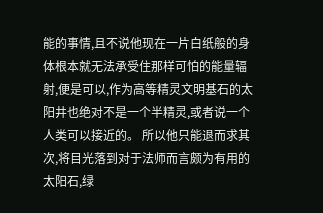能的事情,且不说他现在一片白纸般的身体根本就无法承受住那样可怕的能量辐射,便是可以,作为高等精灵文明基石的太阳井也绝对不是一个半精灵,或者说一个人类可以接近的。 所以他只能退而求其次,将目光落到对于法师而言颇为有用的太阳石,绿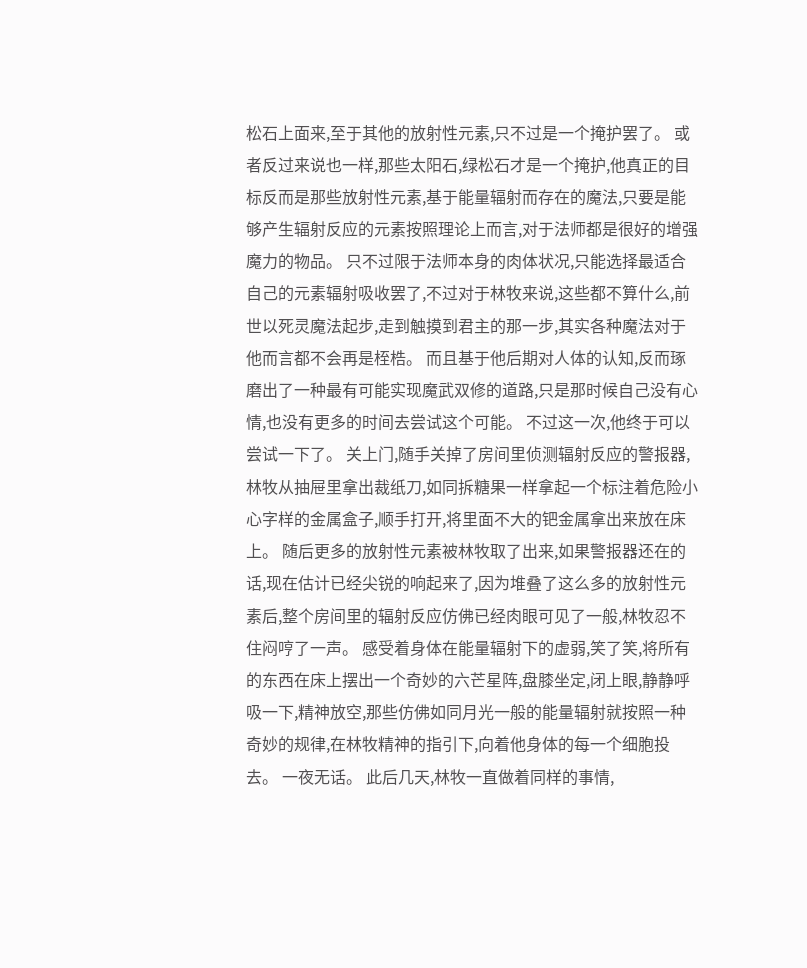松石上面来,至于其他的放射性元素,只不过是一个掩护罢了。 或者反过来说也一样,那些太阳石,绿松石才是一个掩护,他真正的目标反而是那些放射性元素,基于能量辐射而存在的魔法,只要是能够产生辐射反应的元素按照理论上而言,对于法师都是很好的增强魔力的物品。 只不过限于法师本身的肉体状况,只能选择最适合自己的元素辐射吸收罢了,不过对于林牧来说,这些都不算什么,前世以死灵魔法起步,走到触摸到君主的那一步,其实各种魔法对于他而言都不会再是桎梏。 而且基于他后期对人体的认知,反而琢磨出了一种最有可能实现魔武双修的道路,只是那时候自己没有心情,也没有更多的时间去尝试这个可能。 不过这一次,他终于可以尝试一下了。 关上门,随手关掉了房间里侦测辐射反应的警报器,林牧从抽屉里拿出裁纸刀,如同拆糖果一样拿起一个标注着危险小心字样的金属盒子,顺手打开,将里面不大的钯金属拿出来放在床上。 随后更多的放射性元素被林牧取了出来,如果警报器还在的话,现在估计已经尖锐的响起来了,因为堆叠了这么多的放射性元素后,整个房间里的辐射反应仿佛已经肉眼可见了一般,林牧忍不住闷哼了一声。 感受着身体在能量辐射下的虚弱,笑了笑,将所有的东西在床上摆出一个奇妙的六芒星阵,盘膝坐定,闭上眼,静静呼吸一下,精神放空,那些仿佛如同月光一般的能量辐射就按照一种奇妙的规律,在林牧精神的指引下,向着他身体的每一个细胞投去。 一夜无话。 此后几天,林牧一直做着同样的事情,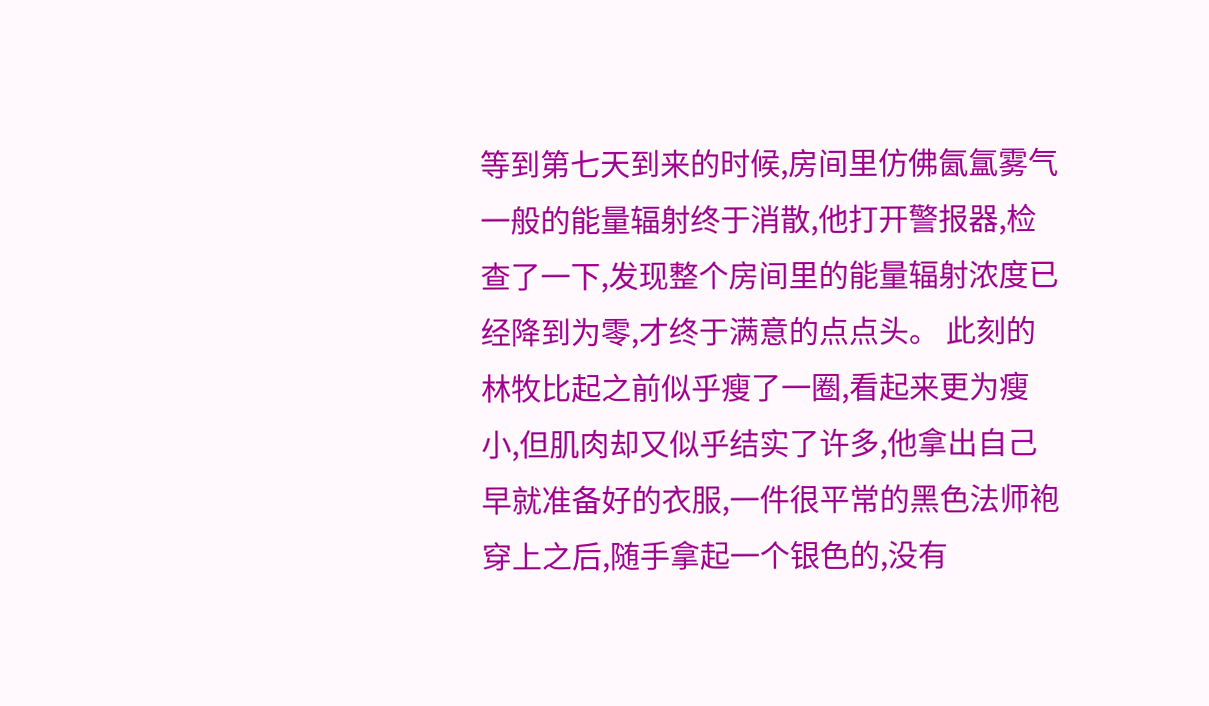等到第七天到来的时候,房间里仿佛氤氲雾气一般的能量辐射终于消散,他打开警报器,检查了一下,发现整个房间里的能量辐射浓度已经降到为零,才终于满意的点点头。 此刻的林牧比起之前似乎瘦了一圈,看起来更为瘦小,但肌肉却又似乎结实了许多,他拿出自己早就准备好的衣服,一件很平常的黑色法师袍穿上之后,随手拿起一个银色的,没有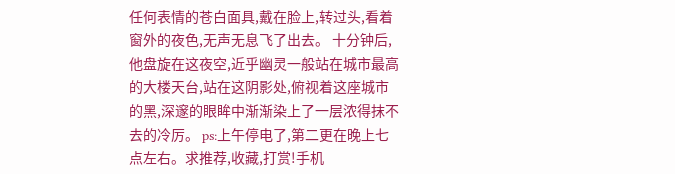任何表情的苍白面具,戴在脸上,转过头,看着窗外的夜色,无声无息飞了出去。 十分钟后,他盘旋在这夜空,近乎幽灵一般站在城市最高的大楼天台,站在这阴影处,俯视着这座城市的黑,深邃的眼眸中渐渐染上了一层浓得抹不去的冷厉。 ps:上午停电了,第二更在晚上七点左右。求推荐,收藏,打赏!手机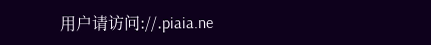用户请访问://.piaia.ne